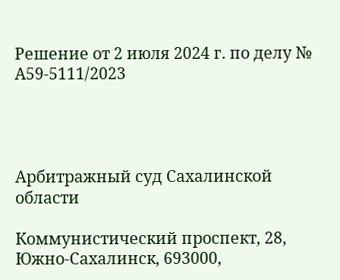Решение от 2 июля 2024 г. по делу № А59-5111/2023




Арбитражный суд Сахалинской области

Коммунистический проспект, 28, Южно-Сахалинск, 693000,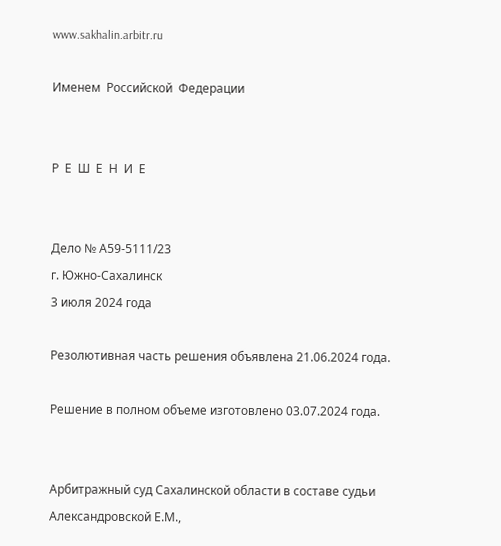www.sakhalin.arbitr.ru

Именем  Российской  Федерации


Р  Е  Ш  Е  Н  И  Е


Дело № А59-5111/23
г. Южно-Сахалинск
3 июля 2024 года

Резолютивная часть решения объявлена 21.06.2024 года.

Решение в полном объеме изготовлено 03.07.2024 года.


Арбитражный суд Сахалинской области в составе судьи Александровской Е.М.,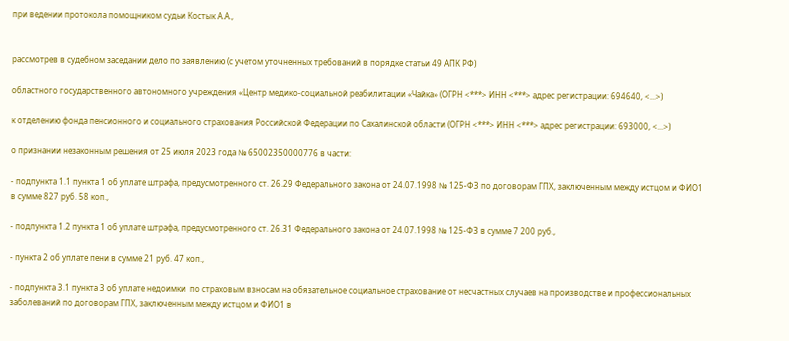при ведении протокола помощником судьи Костык А.А.,


рассмотрев в судебном заседании дело по заявлению (с учетом уточненных требований в порядке статьи 49 АПК РФ)

областного государственного автономного учреждения «Центр медико-социальной реабилитации «Чайка» (ОГРН <***> ИНН <***> адрес регистрации: 694640, <...>)

к отделению фонда пенсионного и социального страхования Российской Федерации по Сахалинской области (ОГРН <***> ИНН <***> адрес регистрации: 693000, <...>)

о признании незаконным решения от 25 июля 2023 года № 65002350000776 в части:

- подпункта 1.1 пункта 1 об уплате штрафа, предусмотренного ст. 26.29 Федерального закона от 24.07.1998 № 125-ФЗ по договорам ГПХ, заключенным между истцом и ФИО1 в сумме 827 руб. 58 коп.,

- подпункта 1.2 пункта 1 об уплате штрафа, предусмотренного ст. 26.31 Федерального закона от 24.07.1998 № 125-ФЗ в сумме 7 200 руб.,

- пункта 2 об уплате пени в сумме 21 руб. 47 коп.,

- подпункта 3.1 пункта 3 об уплате недоимки  по страховым взносам на обязательное социальное страхование от несчастных случаев на производстве и профессиональных заболеваний по договорам ГПХ, заключенным между истцом и ФИО1 в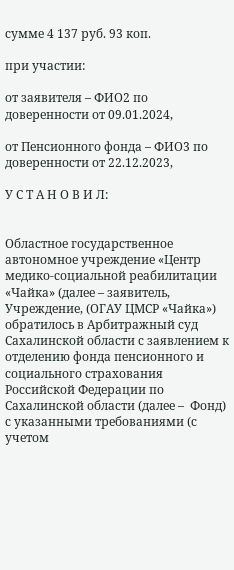сумме 4 137 руб. 93 коп.

при участии:

от заявителя – ФИО2 по доверенности от 09.01.2024,

от Пенсионного фонда – ФИО3 по доверенности от 22.12.2023,

У С Т А Н О В И Л:


Областное государственное автономное учреждение «Центр медико-социальной реабилитации «Чайка» (далее – заявитель, Учреждение, (ОГАУ ЦМСР «Чайка») обратилось в Арбитражный суд Сахалинской области с заявлением к отделению фонда пенсионного и социального страхования Российской Федерации по Сахалинской области (далее –  Фонд) с указанными требованиями (с учетом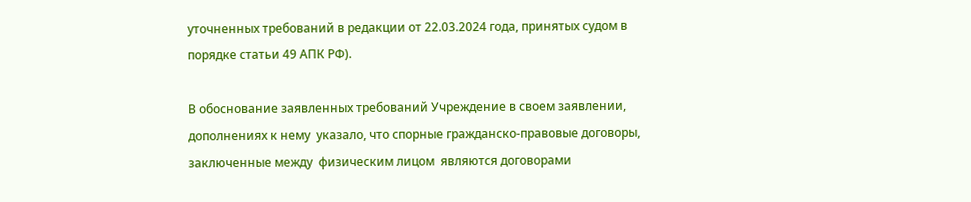уточненных требований в редакции от 22.03.2024 года, принятых судом в порядке статьи 49 АПК РФ).

В обоснование заявленных требований Учреждение в своем заявлении, дополнениях к нему  указало, что спорные гражданско-правовые договоры, заключенные между  физическим лицом  являются договорами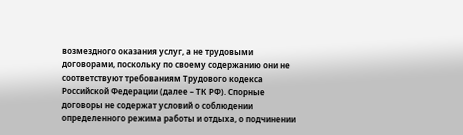возмездного оказания услуг, а не трудовыми договорами, поскольку по своему содержанию они не соответствуют требованиям Трудового кодекса Российской Федерации (далее – ТК РФ). Спорные договоры не содержат условий о соблюдении определенного режима работы и отдыха, о подчинении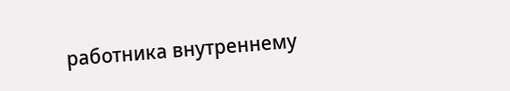работника внутреннему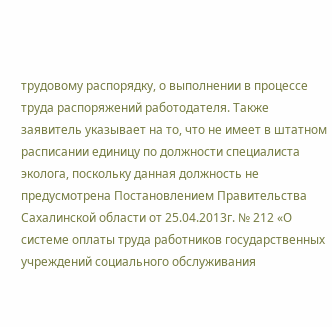трудовому распорядку, о выполнении в процессе труда распоряжений работодателя. Также заявитель указывает на то, что не имеет в штатном расписании единицу по должности специалиста эколога, поскольку данная должность не предусмотрена Постановлением Правительства Сахалинской области от 25.04.2013г. № 212 «О системе оплаты труда работников государственных учреждений социального обслуживания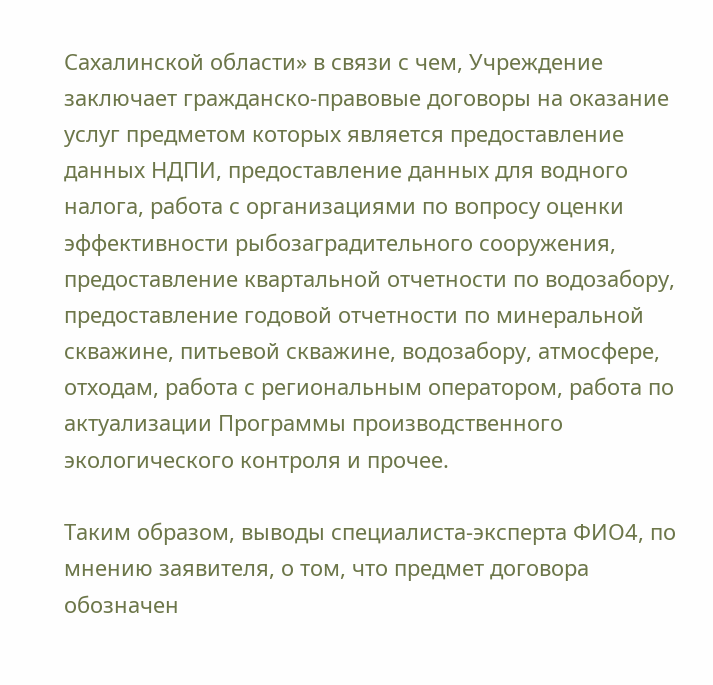Сахалинской области» в связи с чем, Учреждение заключает гражданско-правовые договоры на оказание услуг предметом которых является предоставление данных НДПИ, предоставление данных для водного налога, работа с организациями по вопросу оценки эффективности рыбозаградительного сооружения, предоставление квартальной отчетности по водозабору, предоставление годовой отчетности по минеральной скважине, питьевой скважине, водозабору, атмосфере, отходам, работа с региональным оператором, работа по актуализации Программы производственного экологического контроля и прочее.

Таким образом, выводы специалиста-эксперта ФИО4, по мнению заявителя, о том, что предмет договора обозначен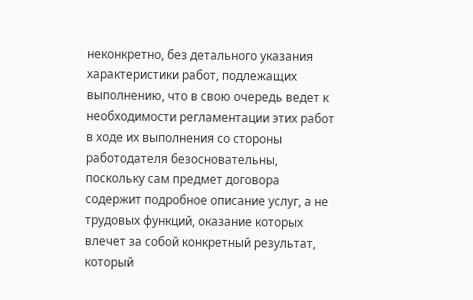неконкретно, без детального указания характеристики работ, подлежащих выполнению, что в свою очередь ведет к необходимости регламентации этих работ в ходе их выполнения со стороны работодателя безосновательны, поскольку сам предмет договора содержит подробное описание услуг, а не трудовых функций, оказание которых влечет за собой конкретный результат, который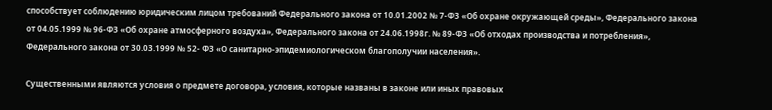способствует соблюдению юридическим лицом требований Федерального закона от 10.01.2002 № 7-ФЗ «Об охране окружающей среды», Федерального закона от 04.05.1999 № 96-ФЗ «Об охране атмосферного воздуха», Федерального закона от 24.06.1998г. № 89-ФЗ «Об отходах производства и потребления», Федерального закона от 30.03.1999 № 52- ФЗ «О санитарно-эпидемиологическом благополучии населения».

Существенными являются условия о предмете договора, условия, которые названы в законе или иных правовых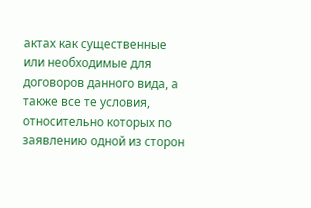актах как существенные или необходимые для договоров данного вида, а также все те условия, относительно которых по заявлению одной из сторон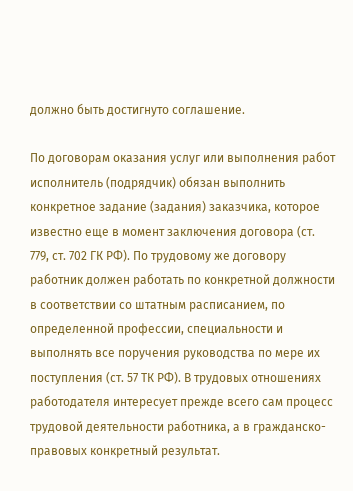должно быть достигнуто соглашение.

По договорам оказания услуг или выполнения работ исполнитель (подрядчик) обязан выполнить конкретное задание (задания) заказчика, которое известно еще в момент заключения договора (ст. 779, ст. 702 ГК РФ). По трудовому же договору работник должен работать по конкретной должности в соответствии со штатным расписанием, по определенной профессии, специальности и выполнять все поручения руководства по мере их поступления (ст. 57 ТК РФ). В трудовых отношениях работодателя интересует прежде всего сам процесс трудовой деятельности работника, а в гражданско-правовых конкретный результат.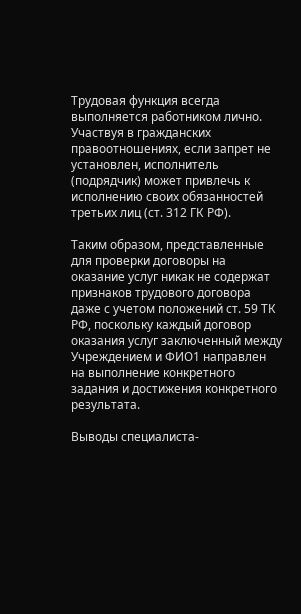Трудовая функция всегда выполняется работником лично. Участвуя в гражданских правоотношениях, если запрет не установлен, исполнитель (подрядчик) может привлечь к исполнению своих обязанностей третьих лиц (ст. 312 ГК РФ).

Таким образом, представленные для проверки договоры на оказание услуг никак не содержат признаков трудового договора даже с учетом положений ст. 59 ТК РФ, поскольку каждый договор оказания услуг заключенный между Учреждением и ФИО1 направлен на выполнение конкретного задания и достижения конкретного результата.

Выводы специалиста-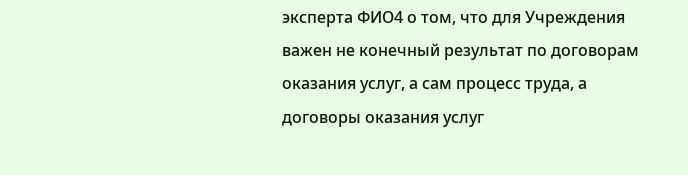эксперта ФИО4 о том, что для Учреждения важен не конечный результат по договорам оказания услуг, а сам процесс труда, а договоры оказания услуг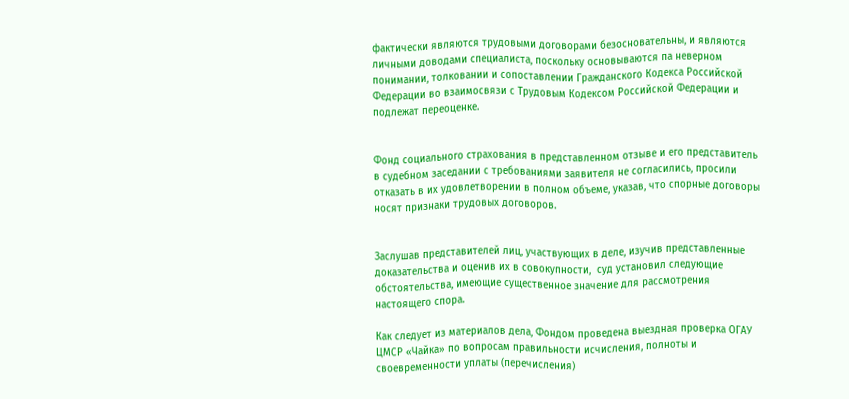фактически являются трудовыми договорами безосновательны, и являются личными доводами специалиста, поскольку основываются па неверном понимании, толковании и сопоставлении Гражданского Кодекса Российской Федерации во взаимосвязи с Трудовым Кодексом Российской Федерации и подлежат переоценке.


Фонд социального страхования в представленном отзыве и его представитель в судебном заседании с требованиями заявителя не согласились, просили отказать в их удовлетворении в полном объеме, указав, что спорные договоры носят признаки трудовых договоров.


Заслушав представителей лиц, участвующих в деле, изучив представленные доказательства и оценив их в совокупности,  суд установил следующие обстоятельства, имеющие существенное значение для рассмотрения настоящего спора.

Как следует из материалов дела, Фондом проведена выездная проверка ОГАУ ЦМСР «Чайка» по вопросам правильности исчисления, полноты и своевременности уплаты (перечисления)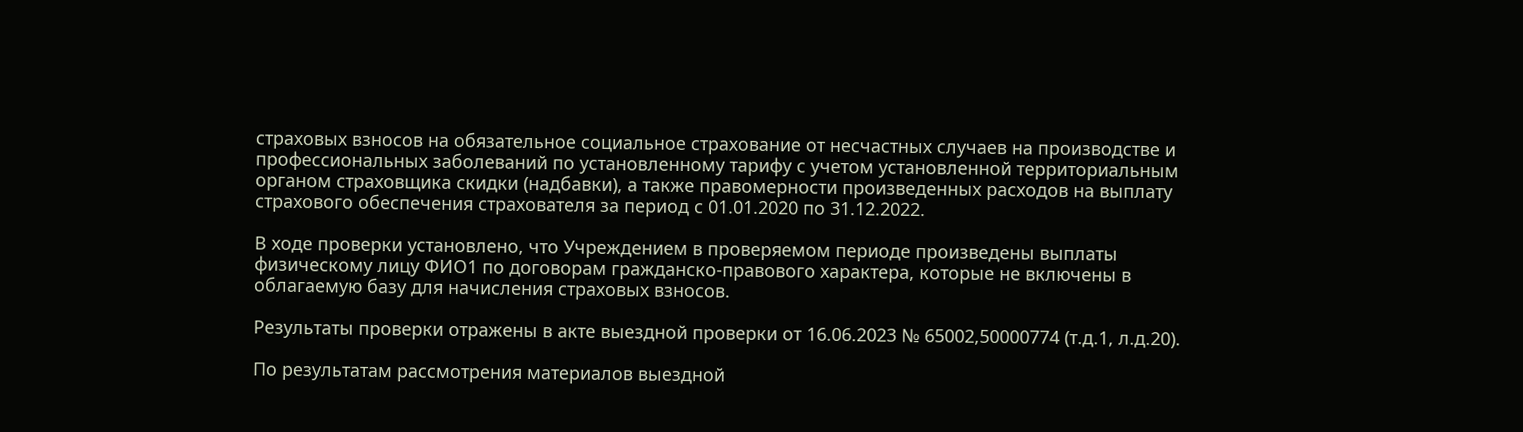страховых взносов на обязательное социальное страхование от несчастных случаев на производстве и профессиональных заболеваний по установленному тарифу с учетом установленной территориальным органом страховщика скидки (надбавки), а также правомерности произведенных расходов на выплату страхового обеспечения страхователя за период с 01.01.2020 по 31.12.2022.

В ходе проверки установлено, что Учреждением в проверяемом периоде произведены выплаты физическому лицу ФИО1 по договорам гражданско-правового характера, которые не включены в облагаемую базу для начисления страховых взносов.

Результаты проверки отражены в акте выездной проверки от 16.06.2023 № 65002,50000774 (т.д.1, л.д.20).

По результатам рассмотрения материалов выездной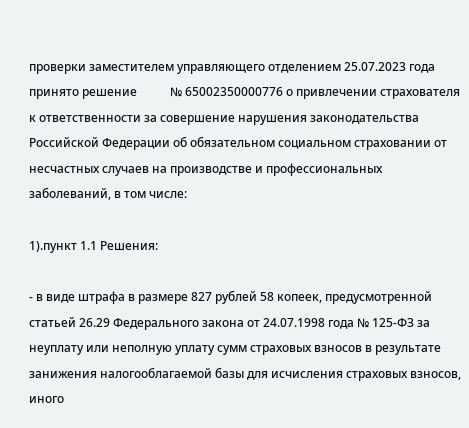проверки заместителем управляющего отделением 25.07.2023 года принято решение           № 65002350000776 о привлечении страхователя к ответственности за совершение нарушения законодательства Российской Федерации об обязательном социальном страховании от несчастных случаев на производстве и профессиональных заболеваний, в том числе:

1).пункт 1.1 Решения:

- в виде штрафа в размере 827 рублей 58 копеек, предусмотренной статьей 26.29 Федерального закона от 24.07.1998 года № 125-ФЗ за неуплату или неполную уплату сумм страховых взносов в результате занижения налогооблагаемой базы для исчисления страховых взносов, иного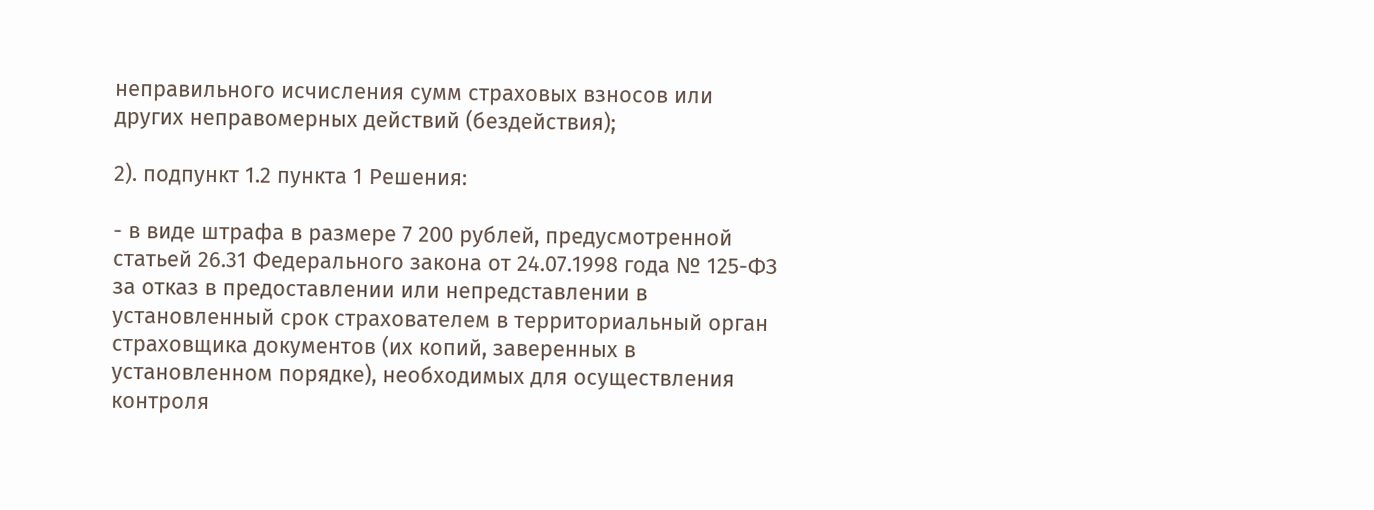неправильного исчисления сумм страховых взносов или других неправомерных действий (бездействия);

2). подпункт 1.2 пункта 1 Решения:

- в виде штрафа в размере 7 200 рублей, предусмотренной  статьей 26.31 Федерального закона от 24.07.1998 года № 125-ФЗ за отказ в предоставлении или непредставлении в установленный срок страхователем в территориальный орган страховщика документов (их копий, заверенных в установленном порядке), необходимых для осуществления контроля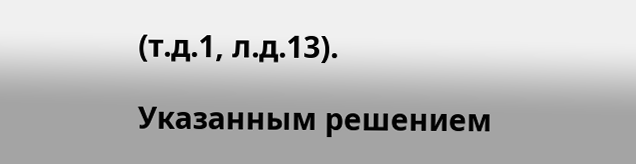(т.д.1, л.д.13).

Указанным решением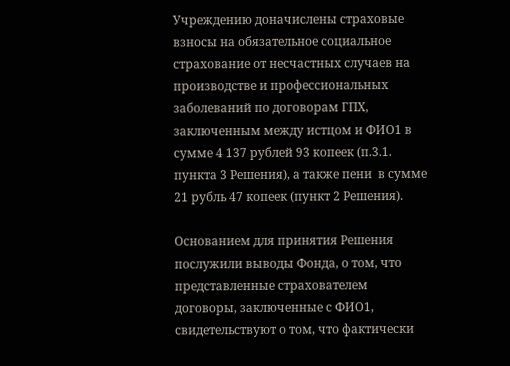Учреждению доначислены страховые взносы на обязательное социальное страхование от несчастных случаев на производстве и профессиональных заболеваний по договорам ГПХ, заключенным между истцом и ФИО1 в сумме 4 137 рублей 93 копеек (п.3.1. пункта 3 Решения), а также пени  в сумме 21 рубль 47 копеек (пункт 2 Решения).

Основанием для принятия Решения послужили выводы Фонда, о том, что  представленные страхователем договоры, заключенные с ФИО1, свидетельствуют о том, что фактически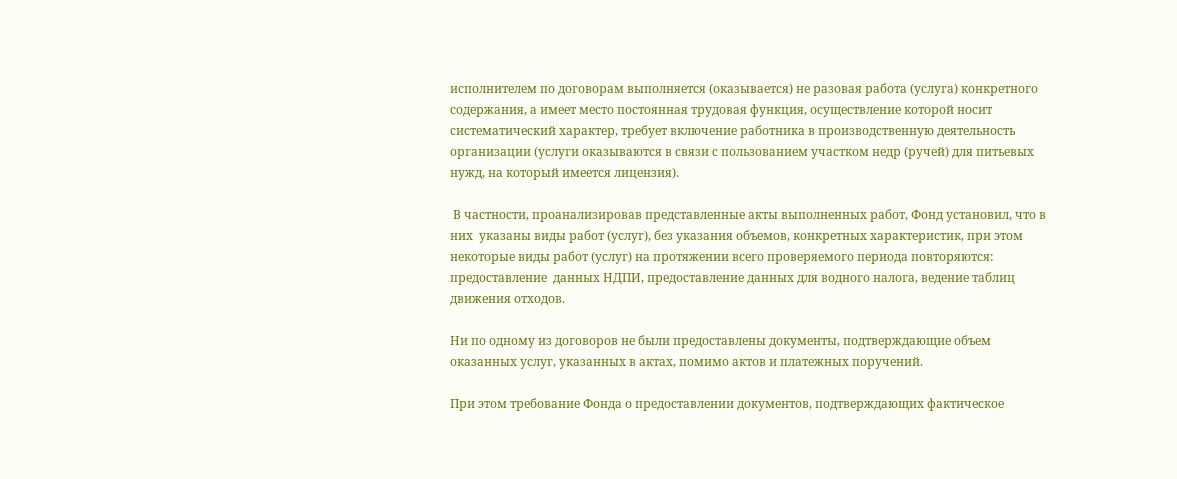исполнителем по договорам выполняется (оказывается) не разовая работа (услуга) конкретного содержания, а имеет место постоянная трудовая функция, осуществление которой носит систематический характер, требует включение работника в производственную деятельность организации (услуги оказываются в связи с пользованием участком недр (ручей) для питьевых нужд, на который имеется лицензия).

 В частности, проанализировав представленные акты выполненных работ, Фонд установил, что в них  указаны виды работ (услуг), без указания объемов, конкретных характеристик, при этом некоторые виды работ (услуг) на протяжении всего проверяемого периода повторяются: предоставление  данных НДПИ, предоставление данных для водного налога, ведение таблиц движения отходов.

Ни по одному из договоров не были предоставлены документы, подтверждающие объем оказанных услуг, указанных в актах, помимо актов и платежных поручений.

При этом требование Фонда о предоставлении документов, подтверждающих фактическое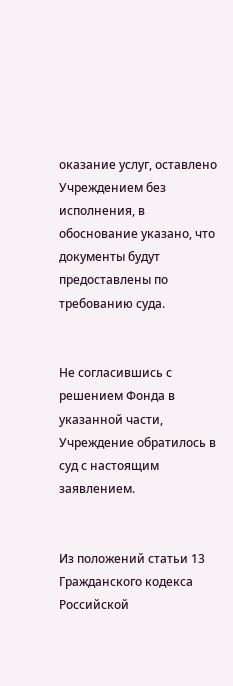оказание услуг, оставлено Учреждением без исполнения, в обоснование указано, что документы будут предоставлены по требованию суда.


Не согласившись с решением Фонда в указанной части, Учреждение обратилось в суд с настоящим заявлением.


Из положений статьи 13 Гражданского кодекса Российской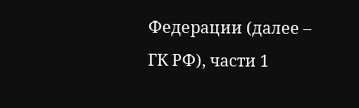Федерации (далее – ГК РФ), части 1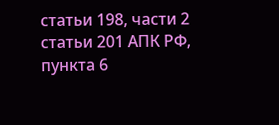статьи 198, части 2 статьи 201 АПК РФ, пункта 6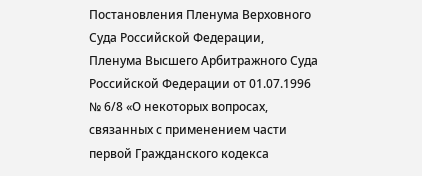Постановления Пленума Верховного Суда Российской Федерации, Пленума Высшего Арбитражного Суда Российской Федерации от 01.07.1996 № 6/8 «О некоторых вопросах, связанных с применением части первой Гражданского кодекса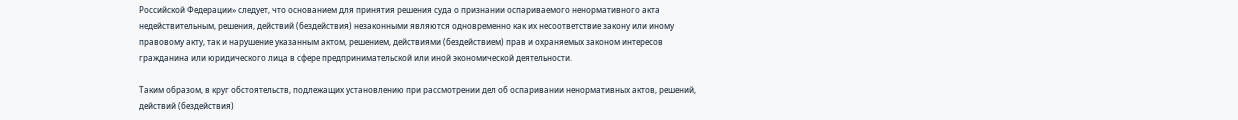Российской Федерации» следует, что основанием для принятия решения суда о признании оспариваемого ненормативного акта недействительным, решения, действий (бездействия) незаконными являются одновременно как их несоответствие закону или иному правовому акту, так и нарушение указанным актом, решением, действиями (бездействием) прав и охраняемых законом интересов гражданина или юридического лица в сфере предпринимательской или иной экономической деятельности.

Таким образом, в круг обстоятельств, подлежащих установлению при рассмотрении дел об оспаривании ненормативных актов, решений, действий (бездействия)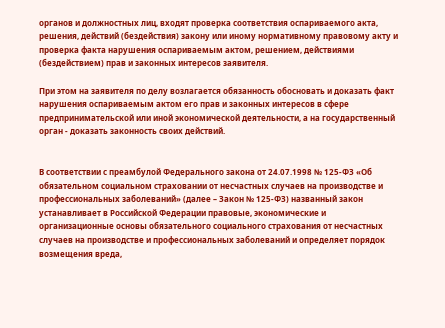органов и должностных лиц, входят проверка соответствия оспариваемого акта, решения, действий (бездействия) закону или иному нормативному правовому акту и проверка факта нарушения оспариваемым актом, решением, действиями (бездействием) прав и законных интересов заявителя.

При этом на заявителя по делу возлагается обязанность обосновать и доказать факт нарушения оспариваемым актом его прав и законных интересов в сфере предпринимательской или иной экономической деятельности, а на государственный орган - доказать законность своих действий.


В соответствии с преамбулой Федерального закона от 24.07.1998 № 125-ФЗ «Об обязательном социальном страховании от несчастных случаев на производстве и профессиональных заболеваний» (далее – Закон № 125-ФЗ) названный закон устанавливает в Российской Федерации правовые, экономические и организационные основы обязательного социального страхования от несчастных случаев на производстве и профессиональных заболеваний и определяет порядок возмещения вреда,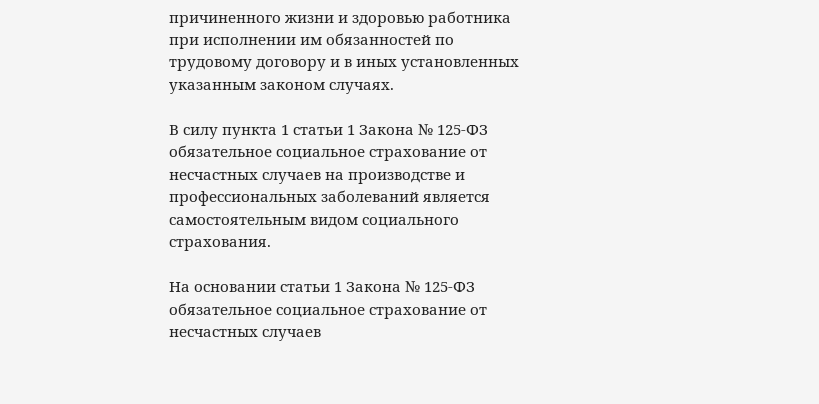причиненного жизни и здоровью работника при исполнении им обязанностей по трудовому договору и в иных установленных указанным законом случаях.

В силу пункта 1 статьи 1 Закона № 125-ФЗ обязательное социальное страхование от несчастных случаев на производстве и профессиональных заболеваний является самостоятельным видом социального страхования.

На основании статьи 1 Закона № 125-ФЗ обязательное социальное страхование от несчастных случаев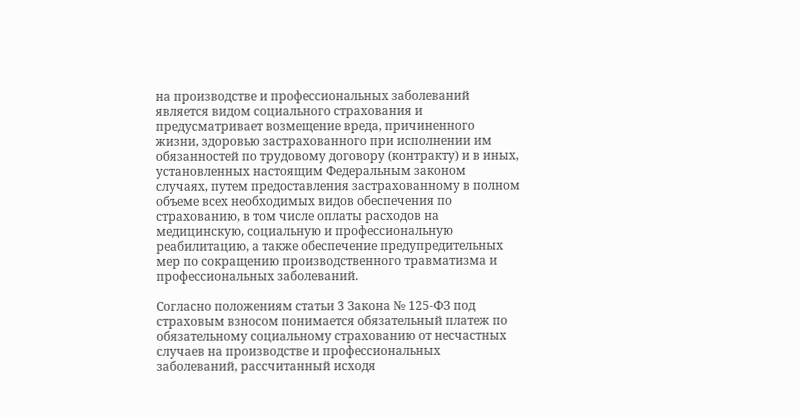на производстве и профессиональных заболеваний является видом социального страхования и предусматривает возмещение вреда, причиненного жизни, здоровью застрахованного при исполнении им обязанностей по трудовому договору (контракту) и в иных, установленных настоящим Федеральным законом случаях, путем предоставления застрахованному в полном объеме всех необходимых видов обеспечения по страхованию, в том числе оплаты расходов на медицинскую, социальную и профессиональную реабилитацию, а также обеспечение предупредительных мер по сокращению производственного травматизма и профессиональных заболеваний.

Согласно положениям статьи 3 Закона № 125-ФЗ под страховым взносом понимается обязательный платеж по обязательному социальному страхованию от несчастных случаев на производстве и профессиональных заболеваний, рассчитанный исходя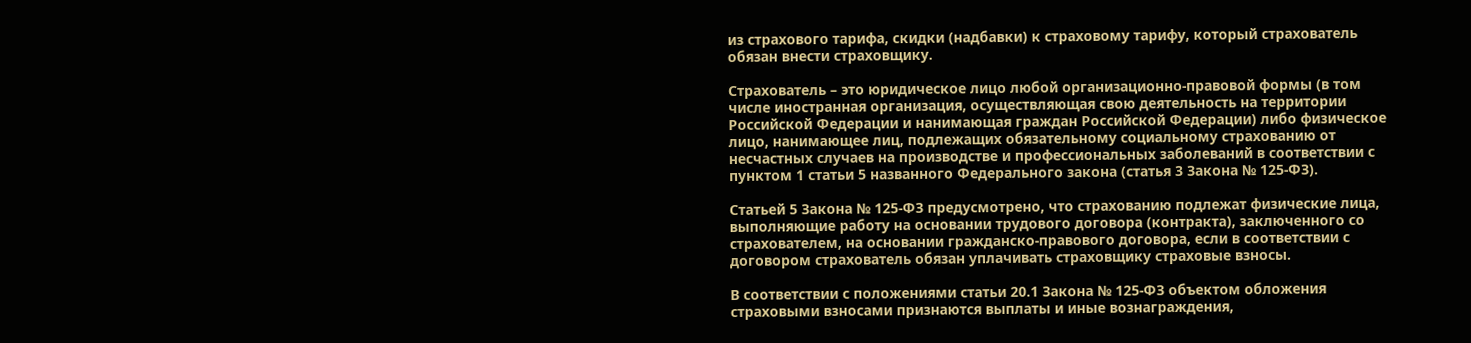из страхового тарифа, скидки (надбавки) к страховому тарифу, который страхователь обязан внести страховщику.

Страхователь – это юридическое лицо любой организационно-правовой формы (в том числе иностранная организация, осуществляющая свою деятельность на территории Российской Федерации и нанимающая граждан Российской Федерации) либо физическое лицо, нанимающее лиц, подлежащих обязательному социальному страхованию от несчастных случаев на производстве и профессиональных заболеваний в соответствии с пунктом 1 статьи 5 названного Федерального закона (статья 3 Закона № 125-ФЗ).

Статьей 5 Закона № 125-ФЗ предусмотрено, что страхованию подлежат физические лица, выполняющие работу на основании трудового договора (контракта), заключенного со страхователем, на основании гражданско-правового договора, если в соответствии с договором страхователь обязан уплачивать страховщику страховые взносы.

В соответствии с положениями статьи 20.1 Закона № 125-ФЗ объектом обложения страховыми взносами признаются выплаты и иные вознаграждения,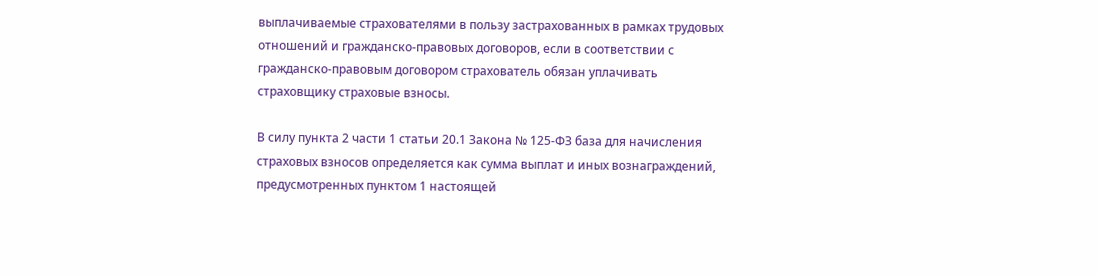выплачиваемые страхователями в пользу застрахованных в рамках трудовых отношений и гражданско-правовых договоров, если в соответствии с гражданско-правовым договором страхователь обязан уплачивать страховщику страховые взносы.

В силу пункта 2 части 1 статьи 20.1 Закона № 125-ФЗ база для начисления страховых взносов определяется как сумма выплат и иных вознаграждений, предусмотренных пунктом 1 настоящей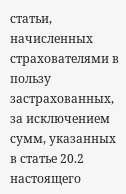статьи, начисленных страхователями в пользу застрахованных, за исключением сумм, указанных в статье 20.2 настоящего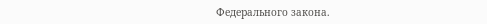Федерального закона.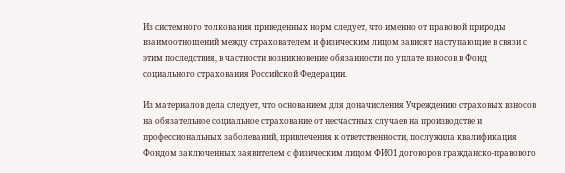Из системного толкования приведенных норм следует, что именно от правовой природы взаимоотношений между страхователем и физическим лицом зависят наступающие в связи с этим последствия, в частности возникновение обязанности по уплате взносов в Фонд социального страхования Российской Федерации.

Из материалов дела следует, что основанием для доначисления Учреждению страховых взносов на обязательное социальное страхование от несчастных случаев на производстве и профессиональных заболеваний, привлечения к ответственности, послужила квалификация Фондом заключенных заявителем с физическим лицом ФИО1 договоров гражданско-правового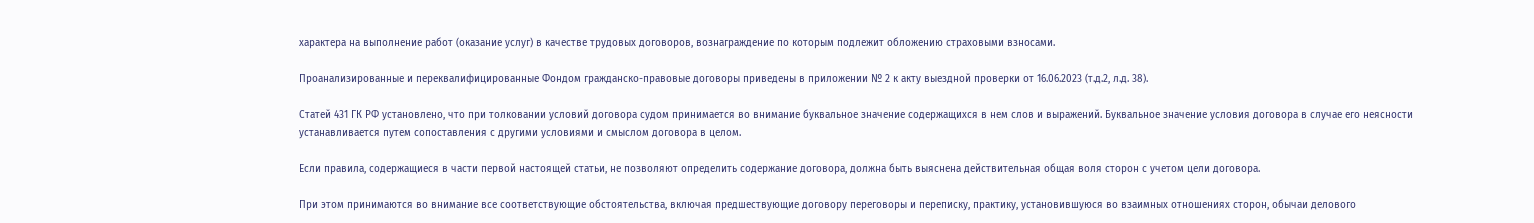характера на выполнение работ (оказание услуг) в качестве трудовых договоров, вознаграждение по которым подлежит обложению страховыми взносами.

Проанализированные и переквалифицированные Фондом гражданско-правовые договоры приведены в приложении № 2 к акту выездной проверки от 16.06.2023 (т.д.2, л.д. 38).

Статей 431 ГК РФ установлено, что при толковании условий договора судом принимается во внимание буквальное значение содержащихся в нем слов и выражений. Буквальное значение условия договора в случае его неясности устанавливается путем сопоставления с другими условиями и смыслом договора в целом.

Если правила, содержащиеся в части первой настоящей статьи, не позволяют определить содержание договора, должна быть выяснена действительная общая воля сторон с учетом цели договора.

При этом принимаются во внимание все соответствующие обстоятельства, включая предшествующие договору переговоры и переписку, практику, установившуюся во взаимных отношениях сторон, обычаи делового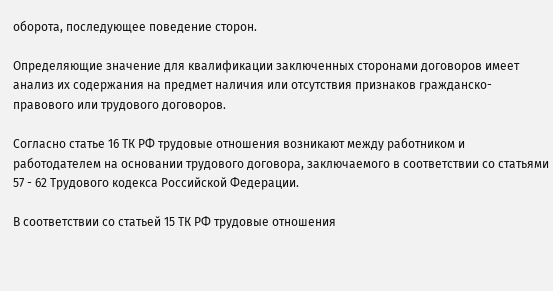оборота, последующее поведение сторон.

Определяющие значение для квалификации заключенных сторонами договоров имеет анализ их содержания на предмет наличия или отсутствия признаков гражданско-правового или трудового договоров.

Согласно статье 16 ТК РФ трудовые отношения возникают между работником и работодателем на основании трудового договора, заключаемого в соответствии со статьями 57 - 62 Трудового кодекса Российской Федерации.

В соответствии со статьей 15 ТК РФ трудовые отношения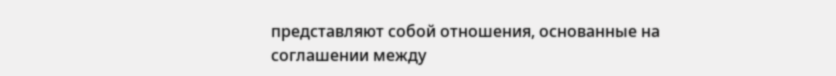представляют собой отношения, основанные на соглашении между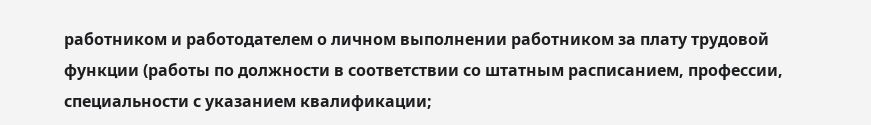работником и работодателем о личном выполнении работником за плату трудовой функции (работы по должности в соответствии со штатным расписанием, профессии, специальности с указанием квалификации;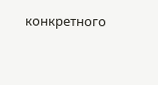конкретного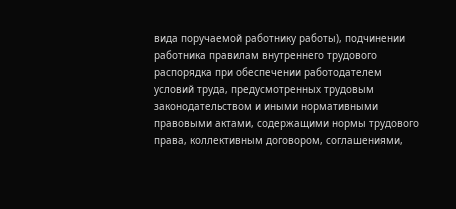вида поручаемой работнику работы), подчинении работника правилам внутреннего трудового распорядка при обеспечении работодателем условий труда, предусмотренных трудовым законодательством и иными нормативными правовыми актами, содержащими нормы трудового права, коллективным договором, соглашениями,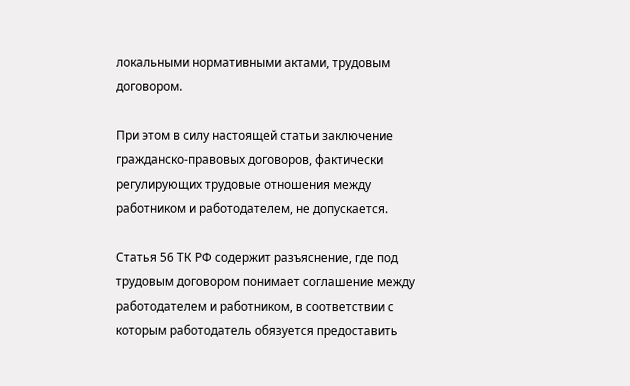локальными нормативными актами, трудовым договором.

При этом в силу настоящей статьи заключение гражданско-правовых договоров, фактически регулирующих трудовые отношения между работником и работодателем, не допускается.

Статья 56 ТК РФ содержит разъяснение, где под трудовым договором понимает соглашение между работодателем и работником, в соответствии с которым работодатель обязуется предоставить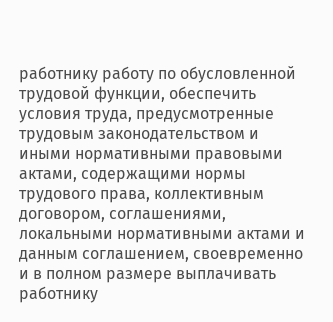работнику работу по обусловленной трудовой функции, обеспечить условия труда, предусмотренные трудовым законодательством и иными нормативными правовыми актами, содержащими нормы трудового права, коллективным договором, соглашениями, локальными нормативными актами и данным соглашением, своевременно и в полном размере выплачивать работнику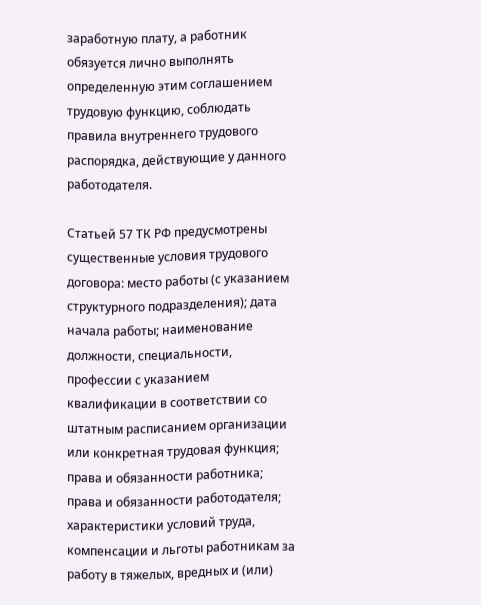заработную плату, а работник обязуется лично выполнять определенную этим соглашением трудовую функцию, соблюдать правила внутреннего трудового распорядка, действующие у данного работодателя.

Статьей 57 ТК РФ предусмотрены существенные условия трудового договора: место работы (с указанием структурного подразделения); дата начала работы; наименование должности, специальности, профессии с указанием квалификации в соответствии со штатным расписанием организации или конкретная трудовая функция; права и обязанности работника; права и обязанности работодателя; характеристики условий труда, компенсации и льготы работникам за работу в тяжелых, вредных и (или)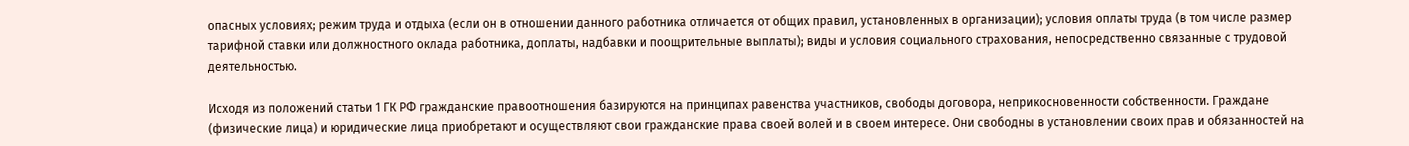опасных условиях; режим труда и отдыха (если он в отношении данного работника отличается от общих правил, установленных в организации); условия оплаты труда (в том числе размер тарифной ставки или должностного оклада работника, доплаты, надбавки и поощрительные выплаты); виды и условия социального страхования, непосредственно связанные с трудовой деятельностью.

Исходя из положений статьи 1 ГК РФ гражданские правоотношения базируются на принципах равенства участников, свободы договора, неприкосновенности собственности. Граждане (физические лица) и юридические лица приобретают и осуществляют свои гражданские права своей волей и в своем интересе. Они свободны в установлении своих прав и обязанностей на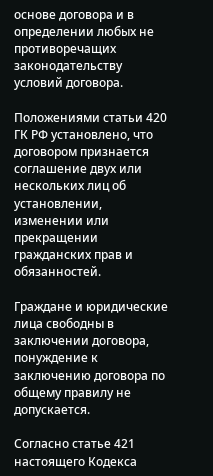основе договора и в определении любых не противоречащих законодательству условий договора.

Положениями статьи 420 ГК РФ установлено, что договором признается соглашение двух или нескольких лиц об установлении, изменении или прекращении гражданских прав и обязанностей.

Граждане и юридические лица свободны в заключении договора, понуждение к заключению договора по общему правилу не допускается.

Согласно статье 421 настоящего Кодекса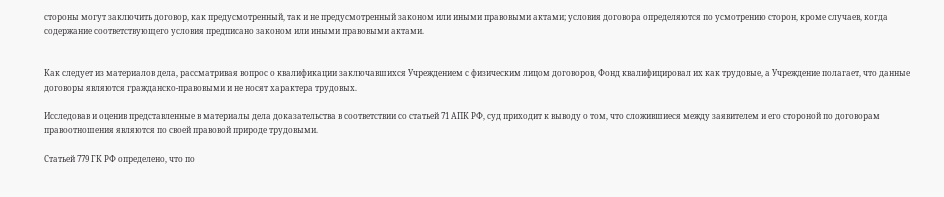стороны могут заключить договор, как предусмотренный, так и не предусмотренный законом или иными правовыми актами; условия договора определяются по усмотрению сторон, кроме случаев, когда содержание соответствующего условия предписано законом или иными правовыми актами.


Как следует из материалов дела, рассматривая вопрос о квалификации заключавшихся Учреждением с физическим лицом договоров, Фонд квалифицировал их как трудовые, а Учреждение полагает, что данные договоры являются гражданско-правовыми и не носят характера трудовых.

Исследовав и оценив представленные в материалы дела доказательства в соответствии со статьей 71 АПК РФ, суд приходит к выводу о том, что сложившиеся между заявителем и его стороной по договорам правоотношения являются по своей правовой природе трудовыми.

Статьей 779 ГК РФ определено, что по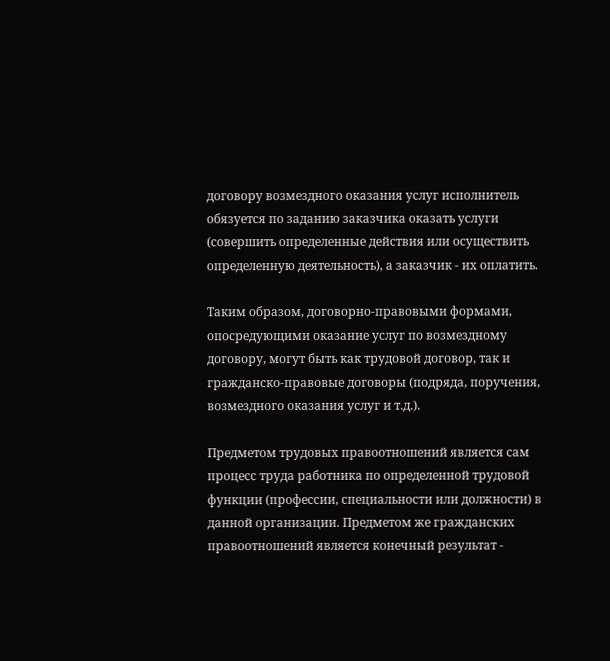договору возмездного оказания услуг исполнитель обязуется по заданию заказчика оказать услуги (совершить определенные действия или осуществить определенную деятельность), а заказчик - их оплатить.

Таким образом, договорно-правовыми формами, опосредующими оказание услуг по возмездному договору, могут быть как трудовой договор, так и гражданско-правовые договоры (подряда, поручения, возмездного оказания услуг и т.д.).

Предметом трудовых правоотношений является сам процесс труда работника по определенной трудовой функции (профессии, специальности или должности) в данной организации. Предметом же гражданских правоотношений является конечный результат -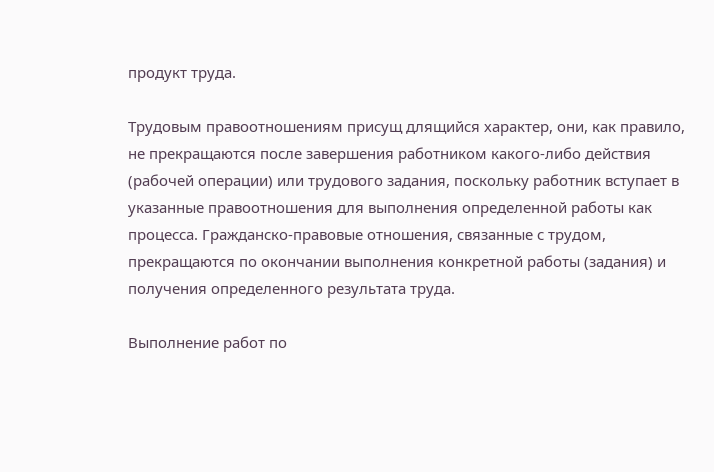продукт труда.

Трудовым правоотношениям присущ длящийся характер, они, как правило, не прекращаются после завершения работником какого-либо действия (рабочей операции) или трудового задания, поскольку работник вступает в указанные правоотношения для выполнения определенной работы как процесса. Гражданско-правовые отношения, связанные с трудом, прекращаются по окончании выполнения конкретной работы (задания) и получения определенного результата труда.

Выполнение работ по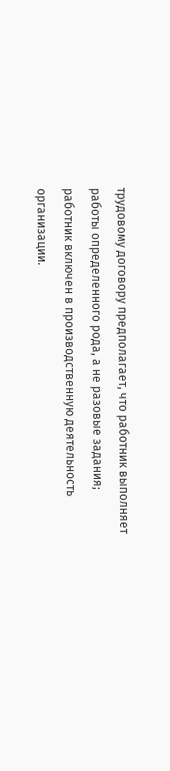трудовому договору предполагает, что работник выполняет работы определенного рода, а не разовые задания; работник включен в производственную деятельность организации.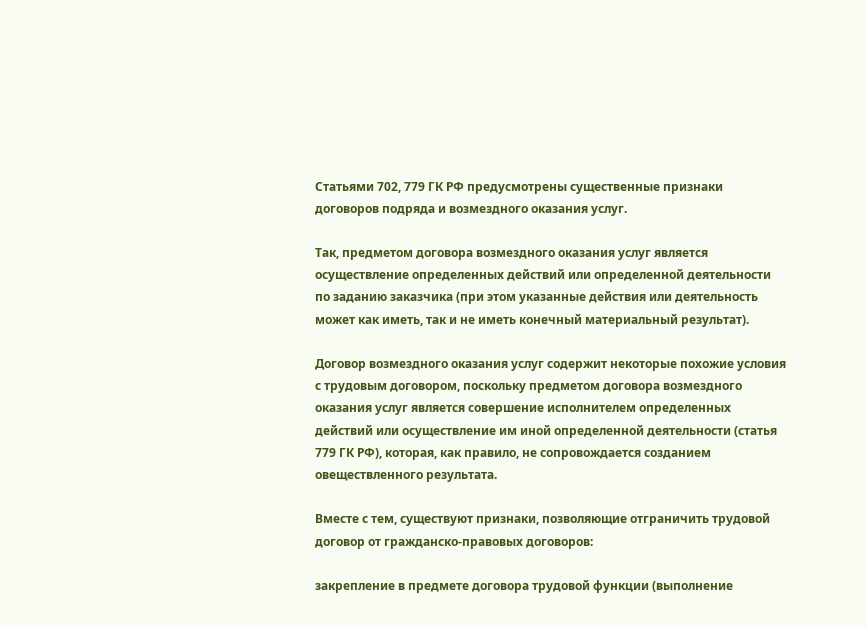Статьями 702, 779 ГК РФ предусмотрены существенные признаки договоров подряда и возмездного оказания услуг.

Так, предметом договора возмездного оказания услуг является осуществление определенных действий или определенной деятельности по заданию заказчика (при этом указанные действия или деятельность может как иметь, так и не иметь конечный материальный результат).

Договор возмездного оказания услуг содержит некоторые похожие условия с трудовым договором, поскольку предметом договора возмездного оказания услуг является совершение исполнителем определенных действий или осуществление им иной определенной деятельности (статья 779 ГК РФ), которая, как правило, не сопровождается созданием овеществленного результата.

Вместе с тем, существуют признаки, позволяющие отграничить трудовой договор от гражданско-правовых договоров:

закрепление в предмете договора трудовой функции (выполнение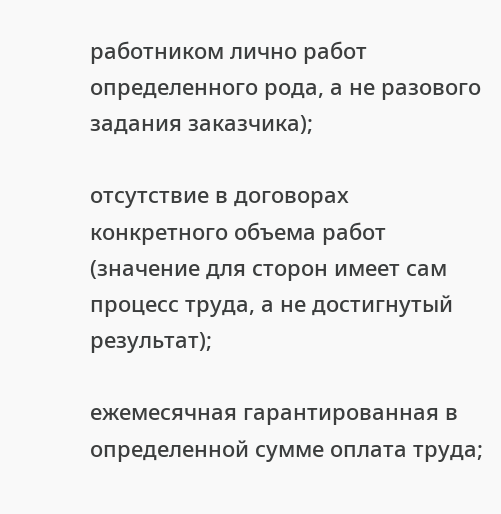работником лично работ определенного рода, а не разового задания заказчика);

отсутствие в договорах конкретного объема работ (значение для сторон имеет сам процесс труда, а не достигнутый результат);

ежемесячная гарантированная в определенной сумме оплата труда;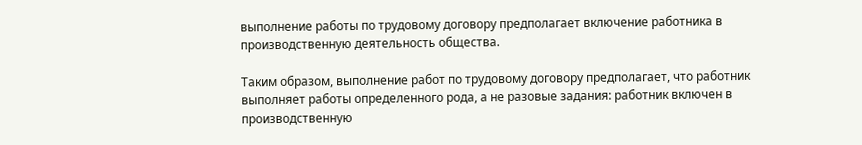выполнение работы по трудовому договору предполагает включение работника в производственную деятельность общества.

Таким образом, выполнение работ по трудовому договору предполагает, что работник выполняет работы определенного рода, а не разовые задания: работник включен в производственную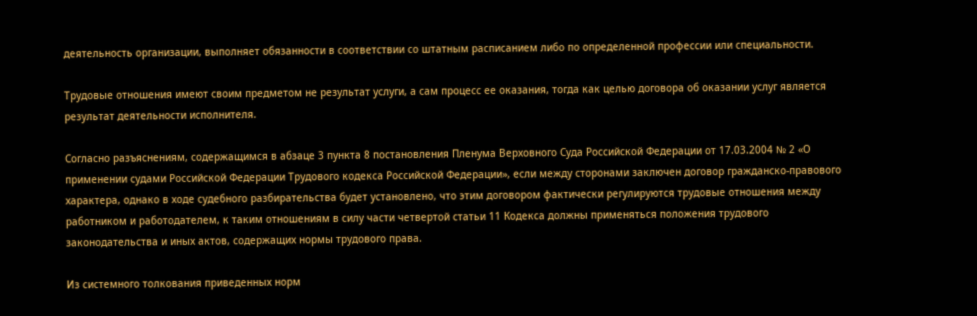деятельность организации, выполняет обязанности в соответствии со штатным расписанием либо по определенной профессии или специальности.

Трудовые отношения имеют своим предметом не результат услуги, а сам процесс ее оказания, тогда как целью договора об оказании услуг является результат деятельности исполнителя.

Согласно разъяснениям, содержащимся в абзаце 3 пункта 8 постановления Пленума Верховного Суда Российской Федерации от 17.03.2004 № 2 «О применении судами Российской Федерации Трудового кодекса Российской Федерации», если между сторонами заключен договор гражданско-правового характера, однако в ходе судебного разбирательства будет установлено, что этим договором фактически регулируются трудовые отношения между работником и работодателем, к таким отношениям в силу части четвертой статьи 11 Кодекса должны применяться положения трудового законодательства и иных актов, содержащих нормы трудового права.

Из системного толкования приведенных норм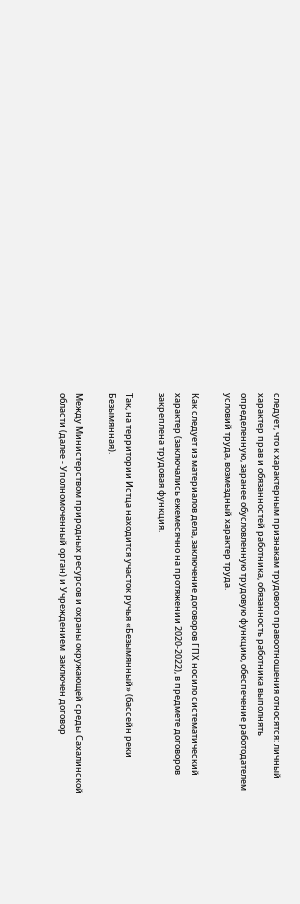следует, что к характерным признакам трудового правоотношения относятся: личный характер прав и обязанностей работника, обязанность работника выполнять определенную, заранее обусловленную трудовую функцию, обеспечение работодателем условий труда, возмездный характер труда.

Как следует из материалов дела, заключение договоров ГПХ носило систематический характер (заключались ежемесячно на протяжении 2020-2022), в предмете договоров закреплена трудовая функция.

Так, на территории Истца находится участок ручья «Безымянный» (бассейн реки Безымянная).

Между Министерством природных ресурсов и охраны окружающей среды Сахалинской области (далее - Уполномоченный орган) и Учреждением  заключен договор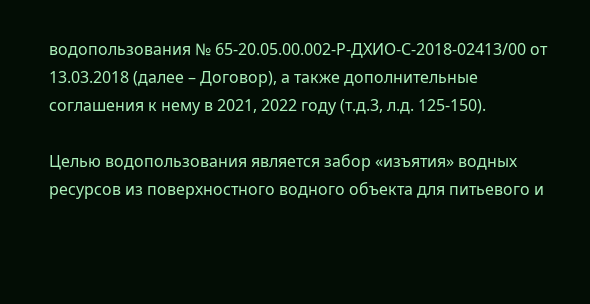водопользования № 65-20.05.00.002-Р-ДХИО-С-2018-02413/00 от 13.03.2018 (далее – Договор), а также дополнительные соглашения к нему в 2021, 2022 году (т.д.3, л.д. 125-150).

Целью водопользования является забор «изъятия» водных ресурсов из поверхностного водного объекта для питьевого и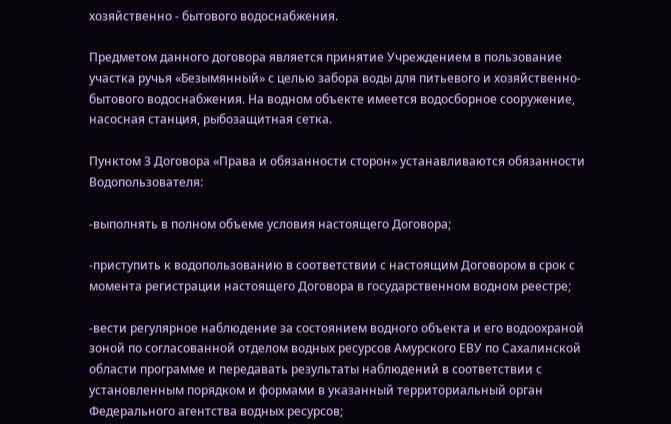хозяйственно - бытового водоснабжения.

Предметом данного договора является принятие Учреждением в пользование участка ручья «Безымянный» с целью забора воды для питьевого и хозяйственно-бытового водоснабжения. На водном объекте имеется водосборное сооружение, насосная станция, рыбозащитная сетка.

Пунктом 3 Договора «Права и обязанности сторон» устанавливаются обязанности Водопользователя:

-выполнять в полном объеме условия настоящего Договора;

-приступить к водопользованию в соответствии с настоящим Договором в срок с момента регистрации настоящего Договора в государственном водном реестре;

-вести регулярное наблюдение за состоянием водного объекта и его водоохраной зоной по согласованной отделом водных ресурсов Амурского ЕВУ по Сахалинской области программе и передавать результаты наблюдений в соответствии с установленным порядком и формами в указанный территориальный орган Федерального агентства водных ресурсов;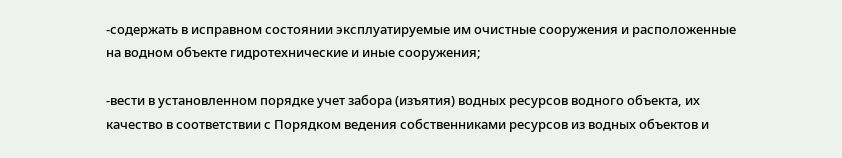-содержать в исправном состоянии эксплуатируемые им очистные сооружения и расположенные на водном объекте гидротехнические и иные сооружения;

-вести в установленном порядке учет забора (изъятия) водных ресурсов водного объекта, их качество в соответствии с Порядком ведения собственниками ресурсов из водных объектов и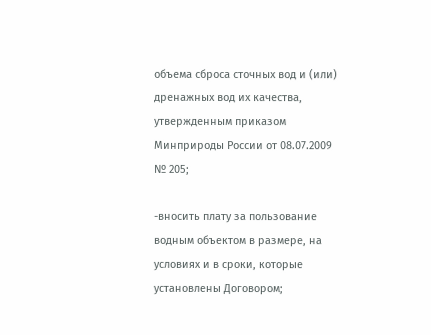объема сброса сточных вод и (или) дренажных вод их качества, утвержденным приказом Минприроды России от 08.07.2009 № 205;

-вносить плату за пользование водным объектом в размере, на условиях и в сроки, которые установлены Договором;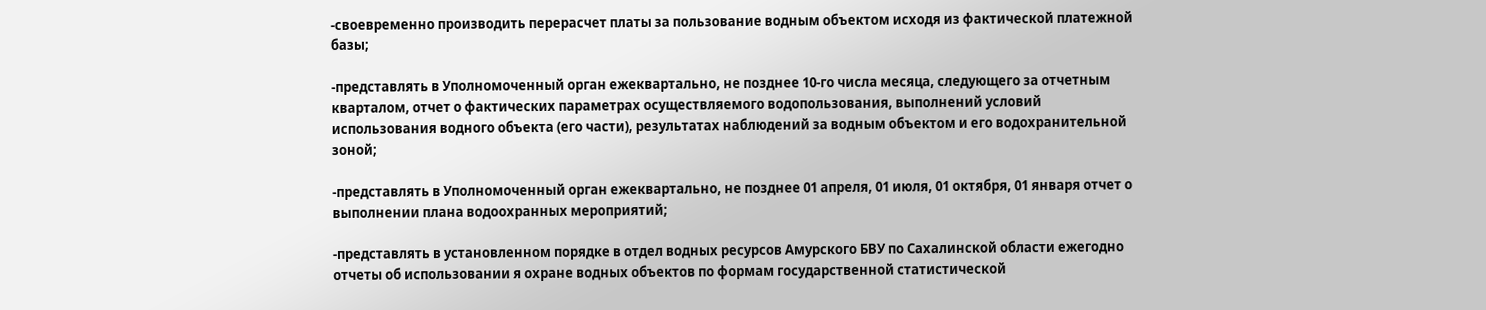-своевременно производить перерасчет платы за пользование водным объектом исходя из фактической платежной базы;

-представлять в Уполномоченный орган ежеквартально, не позднее 10-го числа месяца, следующего за отчетным кварталом, отчет о фактических параметрах осуществляемого водопользования, выполнений условий использования водного объекта (его части), результатах наблюдений за водным объектом и его водохранительной зоной;

-представлять в Уполномоченный орган ежеквартально, не позднее 01 апреля, 01 июля, 01 октября, 01 января отчет о выполнении плана водоохранных мероприятий;

-представлять в установленном порядке в отдел водных ресурсов Амурского БВУ по Сахалинской области ежегодно отчеты об использовании я охране водных объектов по формам государственной статистической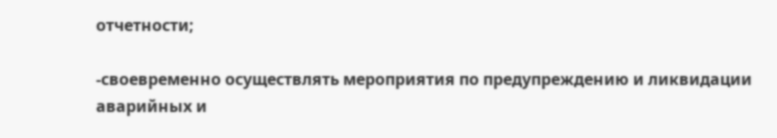отчетности;

-своевременно осуществлять мероприятия по предупреждению и ликвидации аварийных и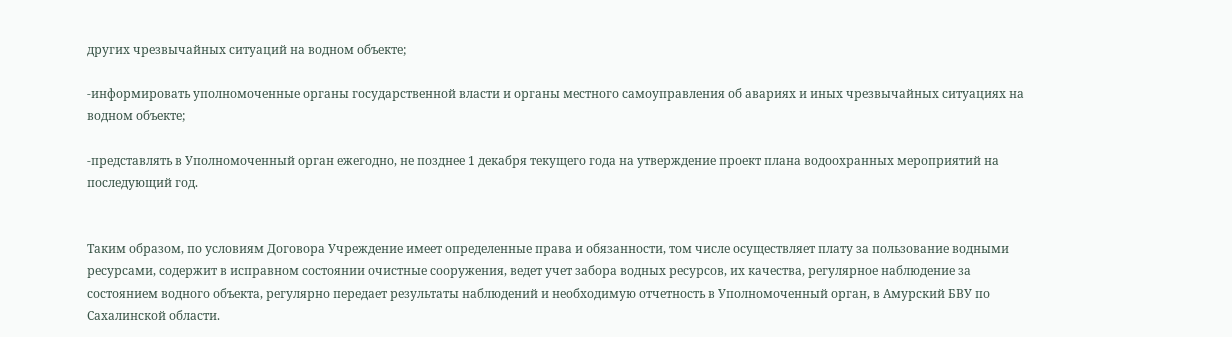других чрезвычайных ситуаций на водном объекте;

-информировать уполномоченные органы государственной власти и органы местного самоуправления об авариях и иных чрезвычайных ситуациях на водном объекте;

-представлять в Уполномоченный орган ежегодно, не позднее 1 декабря текущего года на утверждение проект плана водоохранных мероприятий на последующий год.


Таким образом, по условиям Договора Учреждение имеет определенные права и обязанности, том числе осуществляет плату за пользование водными ресурсами, содержит в исправном состоянии очистные сооружения, ведет учет забора водных ресурсов, их качества, регулярное наблюдение за состоянием водного объекта, регулярно передает результаты наблюдений и необходимую отчетность в Уполномоченный орган, в Амурский БВУ по Сахалинской области.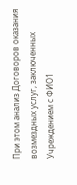При этом анализ Договоров оказания возмездных услуг, заключенных Учреждением с ФИО1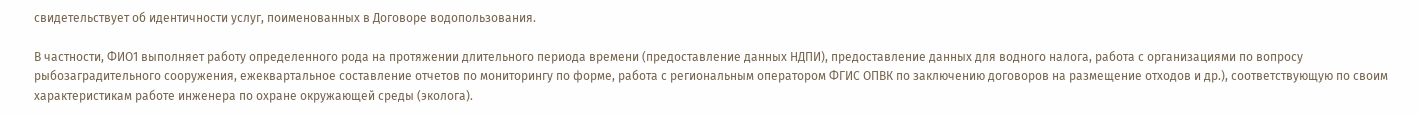свидетельствует об идентичности услуг, поименованных в Договоре водопользования.

В частности, ФИО1 выполняет работу определенного рода на протяжении длительного периода времени (предоставление данных НДПИ), предоставление данных для водного налога, работа с организациями по вопросу рыбозаградительного сооружения, ежеквартальное составление отчетов по мониторингу по форме, работа с региональным оператором ФГИС ОПВК по заключению договоров на размещение отходов и др.), соответствующую по своим характеристикам работе инженера по охране окружающей среды (эколога).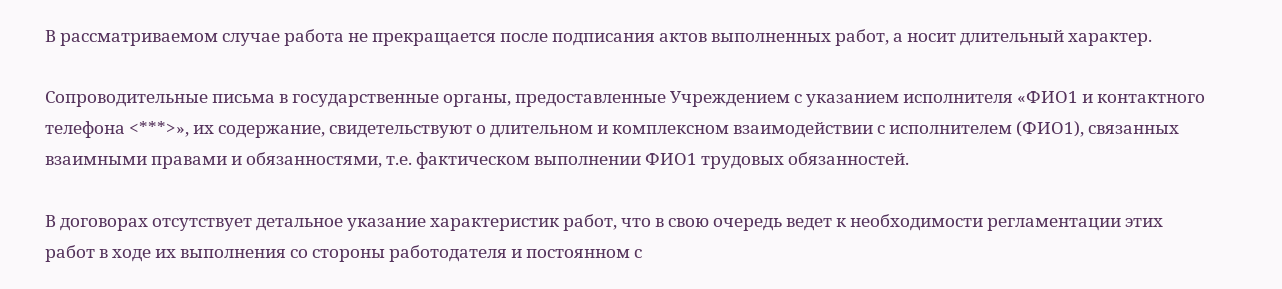В рассматриваемом случае работа не прекращается после подписания актов выполненных работ, а носит длительный характер.

Сопроводительные письма в государственные органы, предоставленные Учреждением с указанием исполнителя «ФИО1 и контактного телефона <***>», их содержание, свидетельствуют о длительном и комплексном взаимодействии с исполнителем (ФИО1), связанных взаимными правами и обязанностями, т.е. фактическом выполнении ФИО1 трудовых обязанностей.

В договорах отсутствует детальное указание характеристик работ, что в свою очередь ведет к необходимости регламентации этих работ в ходе их выполнения со стороны работодателя и постоянном с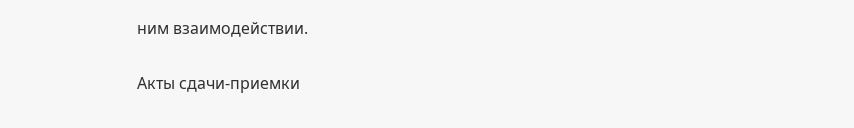ним взаимодействии.

Акты сдачи-приемки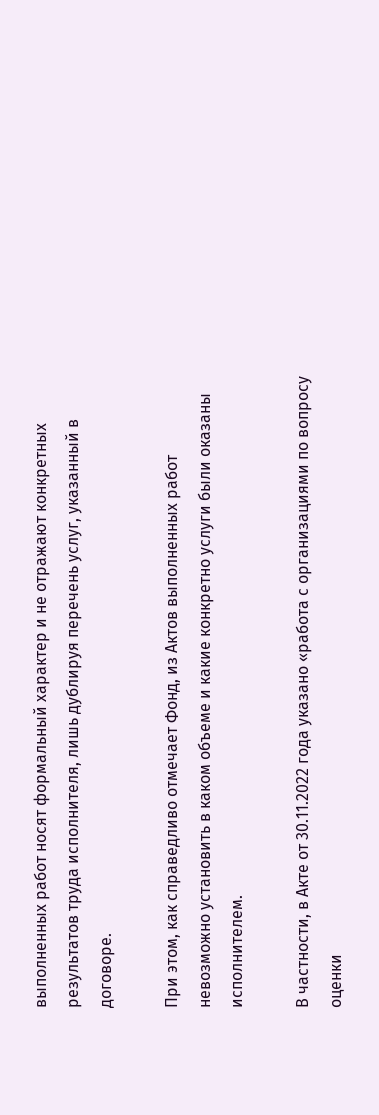выполненных работ носят формальный характер и не отражают конкретных результатов труда исполнителя, лишь дублируя перечень услуг, указанный в договоре.

При этом, как справедливо отмечает Фонд, из Актов выполненных работ невозможно установить в каком объеме и какие конкретно услуги были оказаны исполнителем.

В частности, в Акте от 30.11.2022 года указано «работа с организациями по вопросу оценки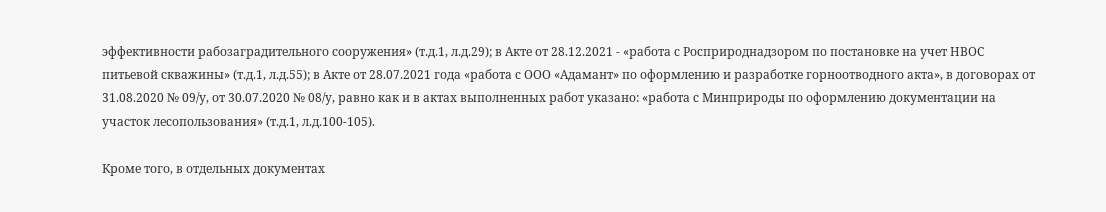эффективности рабозаградительного сооружения» (т.д.1, л.д.29); в Акте от 28.12.2021 - «работа с Росприроднадзором по постановке на учет НВОС питьевой скважины» (т.д.1, л.д.55); в Акте от 28.07.2021 года «работа с ООО «Адамант» по оформлению и разработке горноотводного акта», в договорах от 31.08.2020 № 09/у, от 30.07.2020 № 08/у, равно как и в актах выполненных работ указано: «работа с Минприроды по оформлению документации на участок лесопользования» (т.д.1, л.д.100-105).

Кроме того, в отдельных документах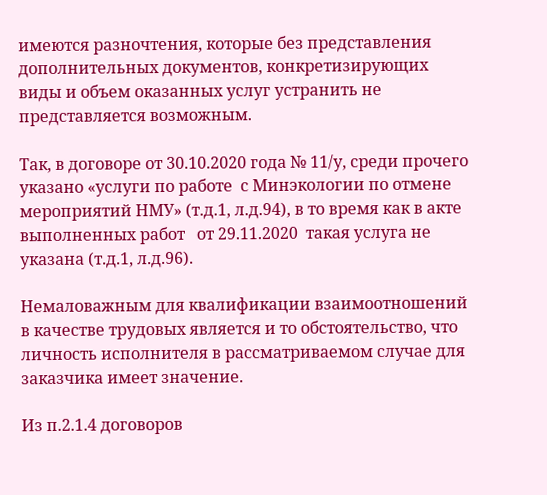имеются разночтения, которые без представления дополнительных документов, конкретизирующих виды и объем оказанных услуг устранить не представляется возможным.

Так, в договоре от 30.10.2020 года № 11/у, среди прочего указано «услуги по работе  с Минэкологии по отмене мероприятий НМУ» (т.д.1, л.д.94), в то время как в акте выполненных работ   от 29.11.2020  такая услуга не указана (т.д.1, л.д.96).

Немаловажным для квалификации взаимоотношений в качестве трудовых является и то обстоятельство, что личность исполнителя в рассматриваемом случае для заказчика имеет значение.

Из п.2.1.4 договоров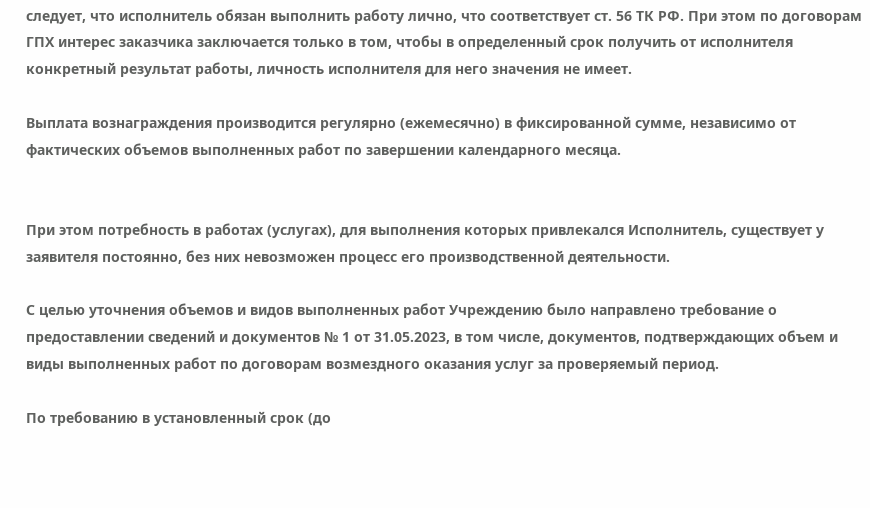следует, что исполнитель обязан выполнить работу лично, что соответствует ст. 56 ТК РФ. При этом по договорам ГПХ интерес заказчика заключается только в том, чтобы в определенный срок получить от исполнителя конкретный результат работы, личность исполнителя для него значения не имеет.

Выплата вознаграждения производится регулярно (ежемесячно) в фиксированной сумме, независимо от фактических объемов выполненных работ по завершении календарного месяца.


При этом потребность в работах (услугах), для выполнения которых привлекался Исполнитель, существует у заявителя постоянно, без них невозможен процесс его производственной деятельности.

С целью уточнения объемов и видов выполненных работ Учреждению было направлено требование о предоставлении сведений и документов № 1 от 31.05.2023, в том числе, документов, подтверждающих объем и виды выполненных работ по договорам возмездного оказания услуг за проверяемый период.

По требованию в установленный срок (до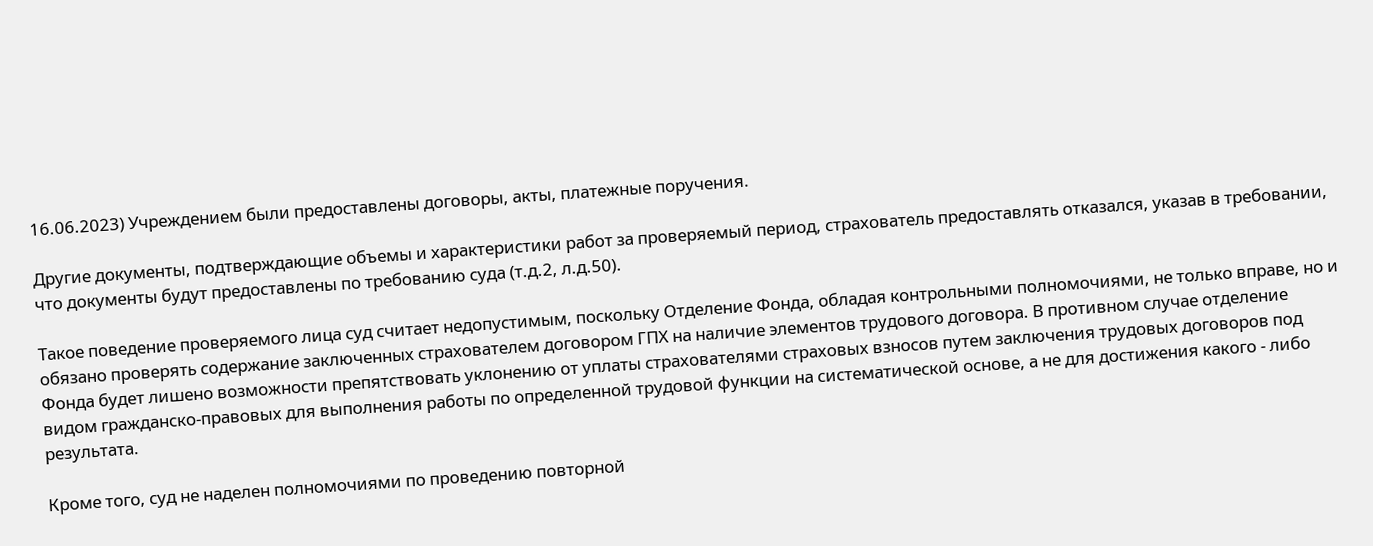16.06.2023) Учреждением были предоставлены договоры, акты, платежные поручения.

Другие документы, подтверждающие объемы и характеристики работ за проверяемый период, страхователь предоставлять отказался, указав в требовании, что документы будут предоставлены по требованию суда (т.д.2, л.д.50).

Такое поведение проверяемого лица суд считает недопустимым, поскольку Отделение Фонда, обладая контрольными полномочиями, не только вправе, но и обязано проверять содержание заключенных страхователем договором ГПХ на наличие элементов трудового договора. В противном случае отделение Фонда будет лишено возможности препятствовать уклонению от уплаты страхователями страховых взносов путем заключения трудовых договоров под видом гражданско-правовых для выполнения работы по определенной трудовой функции на систематической основе, а не для достижения какого - либо результата.

Кроме того, суд не наделен полномочиями по проведению повторной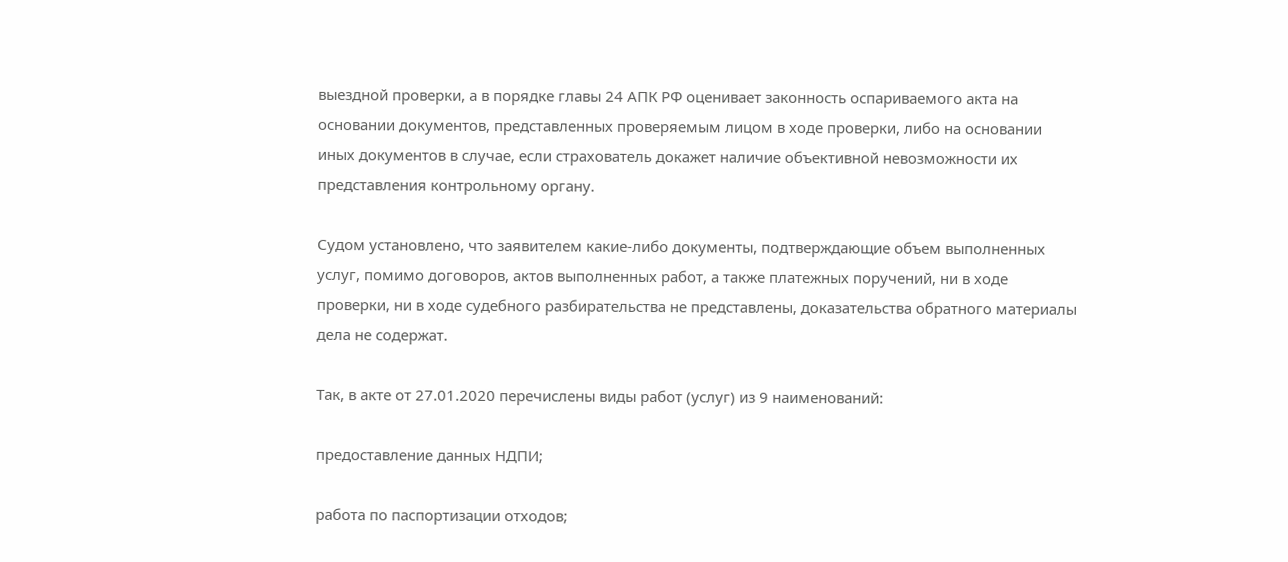выездной проверки, а в порядке главы 24 АПК РФ оценивает законность оспариваемого акта на основании документов, представленных проверяемым лицом в ходе проверки, либо на основании иных документов в случае, если страхователь докажет наличие объективной невозможности их представления контрольному органу.

Судом установлено, что заявителем какие-либо документы, подтверждающие объем выполненных услуг, помимо договоров, актов выполненных работ, а также платежных поручений, ни в ходе проверки, ни в ходе судебного разбирательства не представлены, доказательства обратного материалы дела не содержат.

Так, в акте от 27.01.2020 перечислены виды работ (услуг) из 9 наименований:

предоставление данных НДПИ;

работа по паспортизации отходов;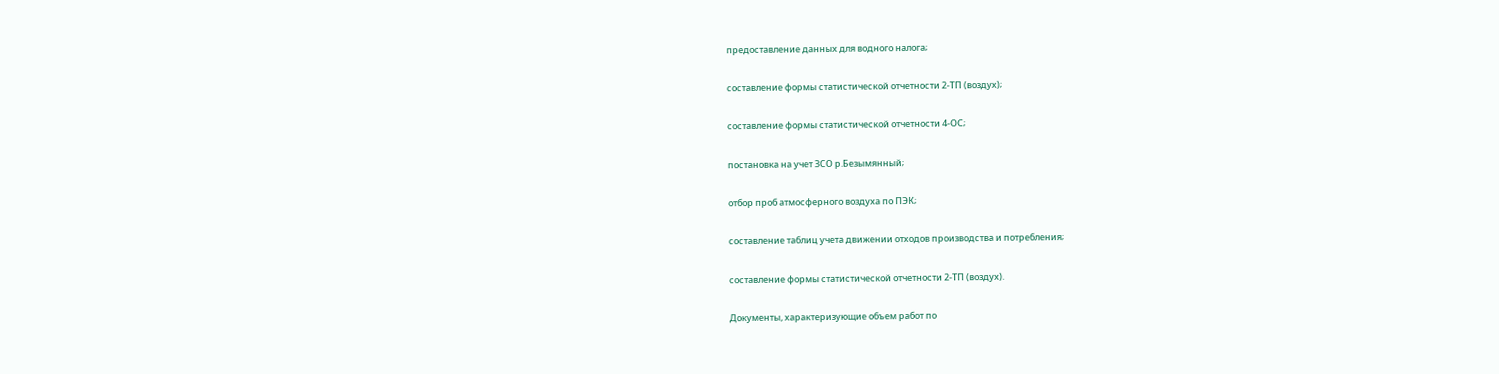предоставление данных для водного налога;

составление формы статистической отчетности 2-ТП (воздух);

составление формы статистической отчетности 4-ОС;

постановка на учет ЗСО р.Безымянный;

отбор проб атмосферного воздуха по ПЭК;

составление таблиц учета движении отходов производства и потребления;

составление формы статистической отчетности 2-ТП (воздух).

Документы, характеризующие объем работ по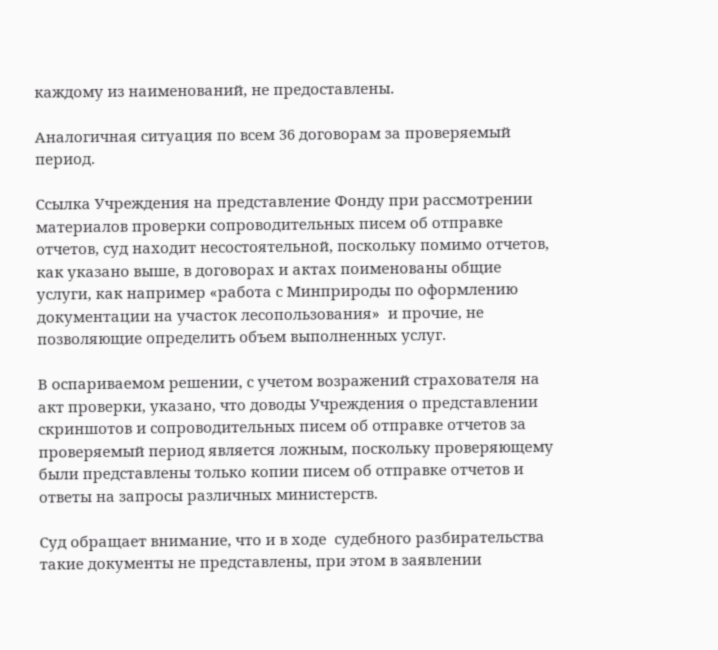каждому из наименований, не предоставлены.

Аналогичная ситуация по всем 36 договорам за проверяемый период.

Ссылка Учреждения на представление Фонду при рассмотрении материалов проверки сопроводительных писем об отправке отчетов, суд находит несостоятельной, поскольку помимо отчетов, как указано выше, в договорах и актах поименованы общие услуги, как например «работа с Минприроды по оформлению документации на участок лесопользования»  и прочие, не позволяющие определить объем выполненных услуг.

В оспариваемом решении, с учетом возражений страхователя на акт проверки, указано, что доводы Учреждения о представлении скриншотов и сопроводительных писем об отправке отчетов за проверяемый период является ложным, поскольку проверяющему были представлены только копии писем об отправке отчетов и ответы на запросы различных министерств.

Суд обращает внимание, что и в ходе  судебного разбирательства такие документы не представлены, при этом в заявлении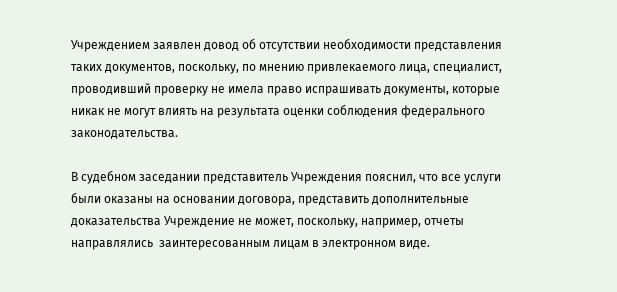Учреждением заявлен довод об отсутствии необходимости представления таких документов, поскольку, по мнению привлекаемого лица, специалист, проводивший проверку не имела право испрашивать документы, которые никак не могут влиять на результата оценки соблюдения федерального законодательства.

В судебном заседании представитель Учреждения пояснил, что все услуги были оказаны на основании договора, представить дополнительные доказательства Учреждение не может, поскольку, например, отчеты направлялись  заинтересованным лицам в электронном виде.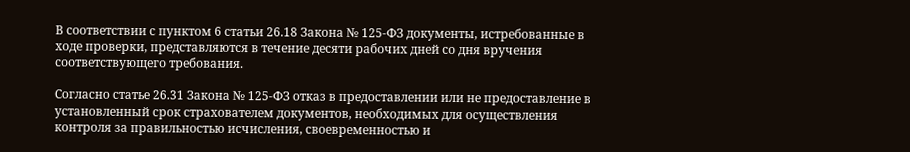В соответствии с пунктом 6 статьи 26.18 Закона № 125-ФЗ документы, истребованные в ходе проверки, представляются в течение десяти рабочих дней со дня вручения соответствующего требования.

Согласно статье 26.31 Закона № 125-ФЗ отказ в предоставлении или не предоставление в установленный срок страхователем документов, необходимых для осуществления контроля за правильностью исчисления, своевременностью и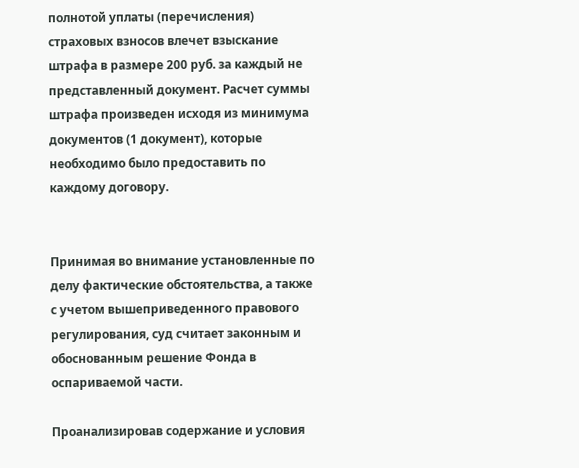полнотой уплаты (перечисления) страховых взносов влечет взыскание штрафа в размере 200 руб. за каждый не представленный документ. Расчет суммы штрафа произведен исходя из минимума документов (1 документ), которые необходимо было предоставить по каждому договору.


Принимая во внимание установленные по делу фактические обстоятельства, а также с учетом вышеприведенного правового регулирования, суд считает законным и обоснованным решение Фонда в оспариваемой части.

Проанализировав содержание и условия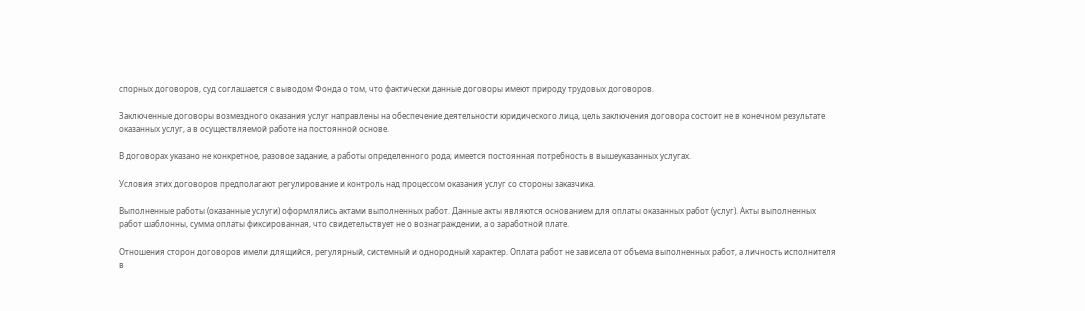спорных договоров, суд соглашается с выводом Фонда о том, что фактически данные договоры имеют природу трудовых договоров.

Заключенные договоры возмездного оказания услуг направлены на обеспечение деятельности юридического лица, цель заключения договора состоит не в конечном результате оказанных услуг, а в осуществляемой работе на постоянной основе.

В договорах указано не конкретное, разовое задание, а работы определенного рода; имеется постоянная потребность в вышеуказанных услугах.

Условия этих договоров предполагают регулирование и контроль над процессом оказания услуг со стороны заказчика.

Выполненные работы (оказанные услуги) оформлялись актами выполненных работ. Данные акты являются основанием для оплаты оказанных работ (услуг). Акты выполненных работ шаблонны, сумма оплаты фиксированная, что свидетельствует не о вознаграждении, а о заработной плате.

Отношения сторон договоров имели длящийся, регулярный, системный и однородный характер. Оплата работ не зависела от объема выполненных работ, а личность исполнителя в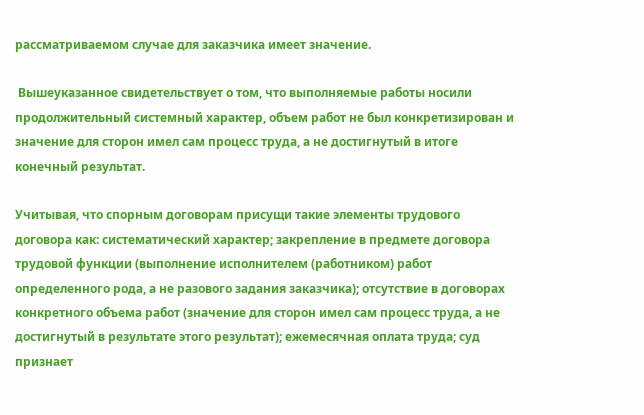рассматриваемом случае для заказчика имеет значение.

 Вышеуказанное свидетельствует о том, что выполняемые работы носили продолжительный системный характер, объем работ не был конкретизирован и значение для сторон имел сам процесс труда, а не достигнутый в итоге конечный результат.

Учитывая, что спорным договорам присущи такие элементы трудового договора как: систематический характер; закрепление в предмете договора трудовой функции (выполнение исполнителем (работником) работ определенного рода, а не разового задания заказчика); отсутствие в договорах конкретного объема работ (значение для сторон имел сам процесс труда, а не достигнутый в результате этого результат); ежемесячная оплата труда; суд признает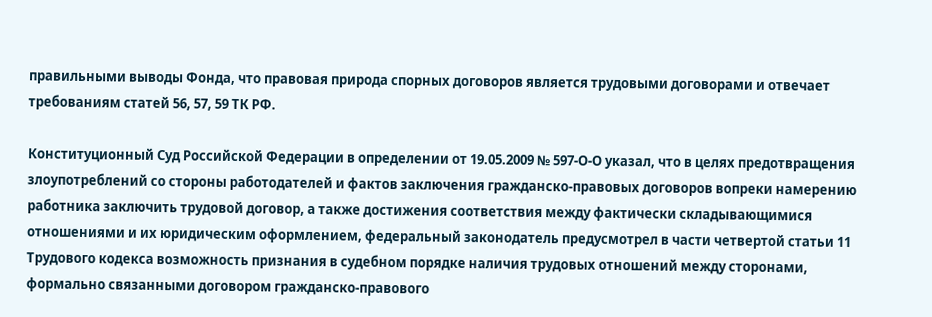правильными выводы Фонда, что правовая природа спорных договоров является трудовыми договорами и отвечает требованиям статей 56, 57, 59 ТК РФ.

Конституционный Суд Российской Федерации в определении от 19.05.2009 № 597-О-О указал, что в целях предотвращения злоупотреблений со стороны работодателей и фактов заключения гражданско-правовых договоров вопреки намерению работника заключить трудовой договор, а также достижения соответствия между фактически складывающимися отношениями и их юридическим оформлением, федеральный законодатель предусмотрел в части четвертой статьи 11 Трудового кодекса возможность признания в судебном порядке наличия трудовых отношений между сторонами, формально связанными договором гражданско-правового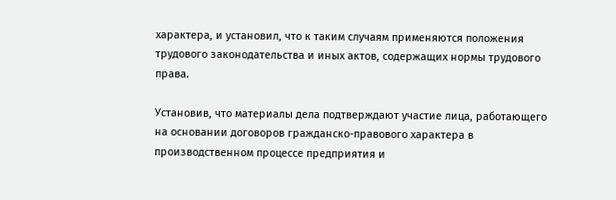характера, и установил, что к таким случаям применяются положения трудового законодательства и иных актов, содержащих нормы трудового права.

Установив, что материалы дела подтверждают участие лица, работающего на основании договоров гражданско-правового характера в производственном процессе предприятия и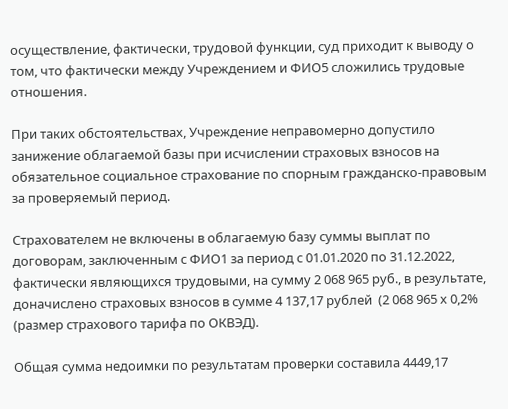осуществление, фактически, трудовой функции, суд приходит к выводу о том, что фактически между Учреждением и ФИО5 сложились трудовые отношения.

При таких обстоятельствах, Учреждение неправомерно допустило занижение облагаемой базы при исчислении страховых взносов на обязательное социальное страхование по спорным гражданско-правовым за проверяемый период.

Страхователем не включены в облагаемую базу суммы выплат по договорам, заключенным с ФИО1 за период с 01.01.2020 по 31.12.2022, фактически являющихся трудовыми, на сумму 2 068 965 руб., в результате, доначислено страховых взносов в сумме 4 137,17 рублей  (2 068 965 х 0,2% (размер страхового тарифа по ОКВЭД).

Общая сумма недоимки по результатам проверки составила 4449,17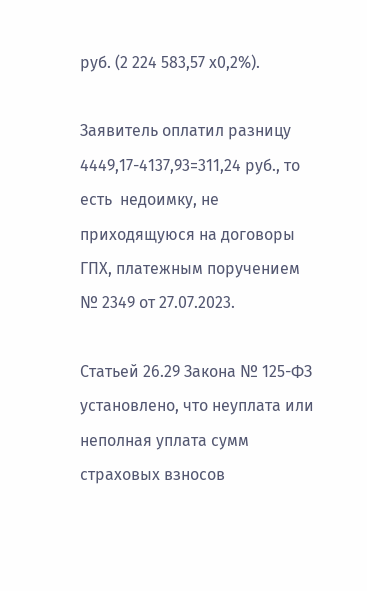руб. (2 224 583,57 х0,2%).

Заявитель оплатил разницу 4449,17-4137,93=311,24 руб., то есть  недоимку, не приходящуюся на договоры ГПХ, платежным поручением № 2349 от 27.07.2023.

Статьей 26.29 Закона № 125-ФЗ установлено, что неуплата или неполная уплата сумм страховых взносов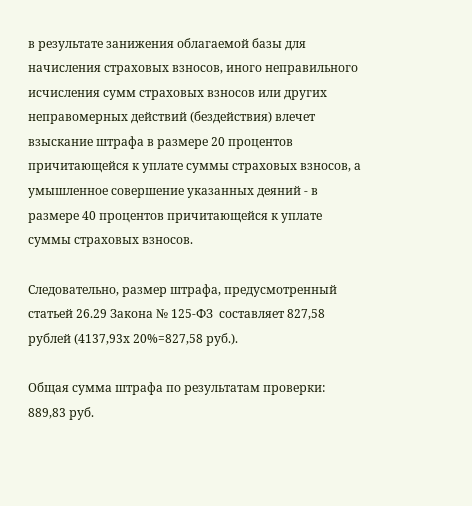в результате занижения облагаемой базы для начисления страховых взносов, иного неправильного исчисления сумм страховых взносов или других неправомерных действий (бездействия) влечет взыскание штрафа в размере 20 процентов причитающейся к уплате суммы страховых взносов, а умышленное совершение указанных деяний - в размере 40 процентов причитающейся к уплате суммы страховых взносов.

Следовательно, размер штрафа, предусмотренный статьей 26.29 Закона № 125-ФЗ  составляет 827,58 рублей (4137,93х 20%=827,58 руб.).

Общая сумма штрафа по результатам проверки: 889,83 руб.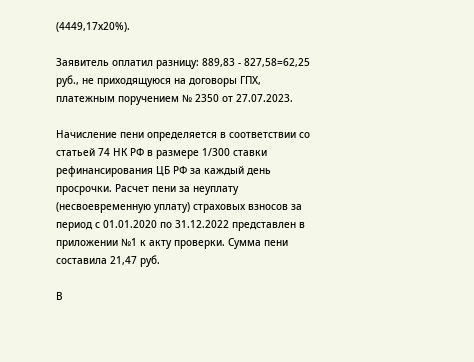(4449,17х20%).

Заявитель оплатил разницу: 889,83 - 827,58=62,25 руб., не приходящуюся на договоры ГПХ, платежным поручением № 2350 от 27.07.2023.

Начисление пени определяется в соответствии со статьей 74 НК РФ в размере 1/300 ставки рефинансирования ЦБ РФ за каждый день просрочки. Расчет пени за неуплату (несвоевременную уплату) страховых взносов за период с 01.01.2020 по 31.12.2022 представлен в приложении №1 к акту проверки. Сумма пени составила 21,47 руб.

В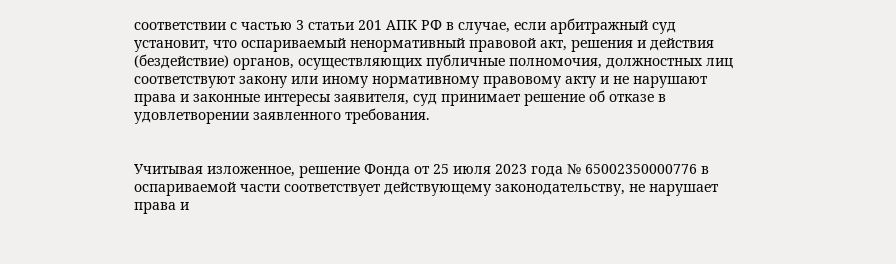соответствии с частью 3 статьи 201 АПК РФ в случае, если арбитражный суд установит, что оспариваемый ненормативный правовой акт, решения и действия (бездействие) органов, осуществляющих публичные полномочия, должностных лиц соответствуют закону или иному нормативному правовому акту и не нарушают права и законные интересы заявителя, суд принимает решение об отказе в удовлетворении заявленного требования.


Учитывая изложенное, решение Фонда от 25 июля 2023 года № 65002350000776 в оспариваемой части соответствует действующему законодательству, не нарушает права и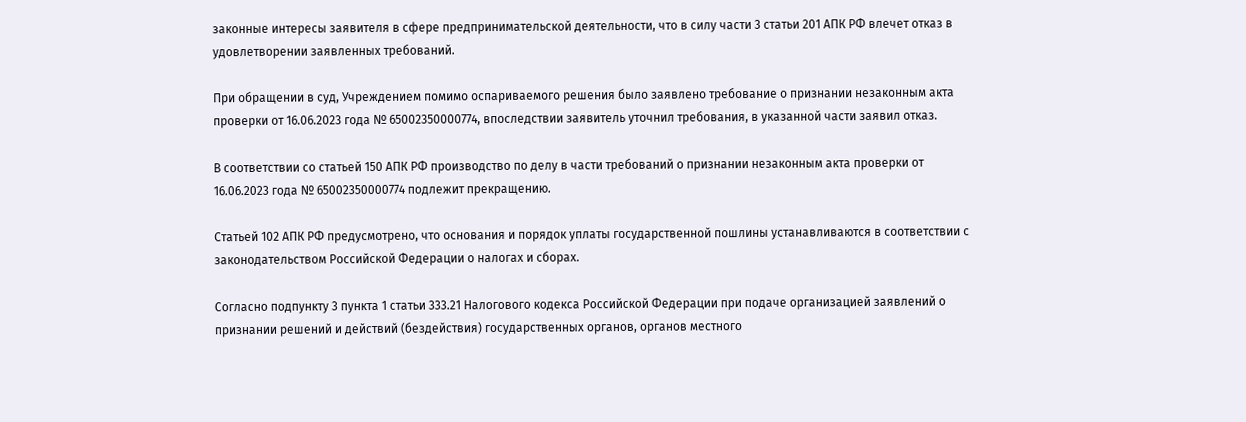законные интересы заявителя в сфере предпринимательской деятельности, что в силу части 3 статьи 201 АПК РФ влечет отказ в удовлетворении заявленных требований.

При обращении в суд, Учреждением помимо оспариваемого решения было заявлено требование о признании незаконным акта проверки от 16.06.2023 года № 65002350000774, впоследствии заявитель уточнил требования, в указанной части заявил отказ.

В соответствии со статьей 150 АПК РФ производство по делу в части требований о признании незаконным акта проверки от 16.06.2023 года № 65002350000774 подлежит прекращению.

Статьей 102 АПК РФ предусмотрено, что основания и порядок уплаты государственной пошлины устанавливаются в соответствии с законодательством Российской Федерации о налогах и сборах.

Согласно подпункту 3 пункта 1 статьи 333.21 Налогового кодекса Российской Федерации при подаче организацией заявлений о признании решений и действий (бездействия) государственных органов, органов местного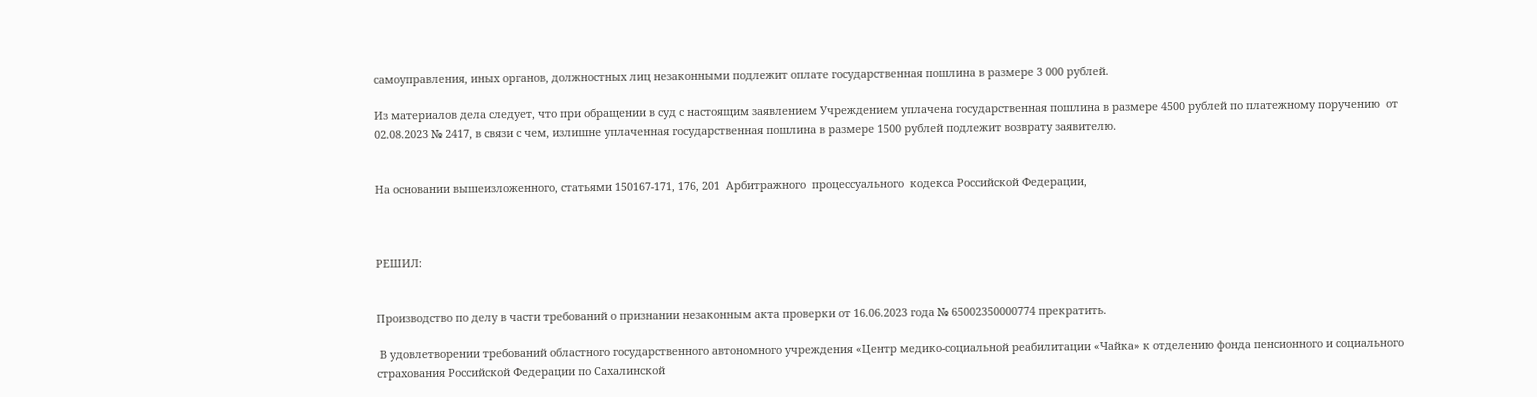самоуправления, иных органов, должностных лиц незаконными подлежит оплате государственная пошлина в размере 3 000 рублей.

Из материалов дела следует, что при обращении в суд с настоящим заявлением Учреждением уплачена государственная пошлина в размере 4500 рублей по платежному поручению  от 02.08.2023 № 2417, в связи с чем, излишне уплаченная государственная пошлина в размере 1500 рублей подлежит возврату заявителю.


На основании вышеизложенного, статьями 150167-171, 176, 201  Арбитражного  процессуального  кодекса Российской Федерации,



РЕШИЛ:


Производство по делу в части требований о признании незаконным акта проверки от 16.06.2023 года № 65002350000774 прекратить.

 В удовлетворении требований областного государственного автономного учреждения «Центр медико-социальной реабилитации «Чайка» к отделению фонда пенсионного и социального страхования Российской Федерации по Сахалинской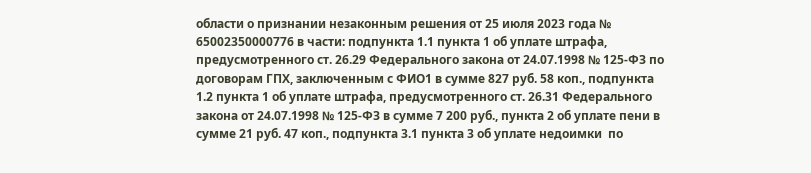области о признании незаконным решения от 25 июля 2023 года № 65002350000776 в части: подпункта 1.1 пункта 1 об уплате штрафа, предусмотренного ст. 26.29 Федерального закона от 24.07.1998 № 125-ФЗ по договорам ГПХ, заключенным с ФИО1 в сумме 827 руб. 58 коп., подпункта 1.2 пункта 1 об уплате штрафа, предусмотренного ст. 26.31 Федерального закона от 24.07.1998 № 125-ФЗ в сумме 7 200 руб., пункта 2 об уплате пени в сумме 21 руб. 47 коп., подпункта 3.1 пункта 3 об уплате недоимки  по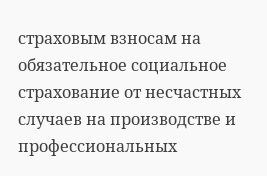страховым взносам на обязательное социальное страхование от несчастных случаев на производстве и профессиональных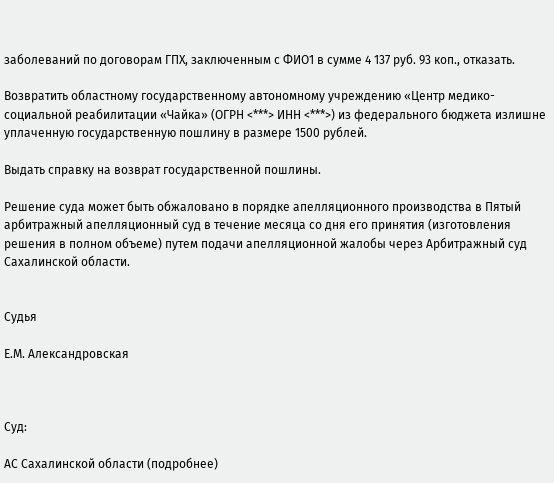заболеваний по договорам ГПХ, заключенным с ФИО1 в сумме 4 137 руб. 93 коп., отказать.

Возвратить областному государственному автономному учреждению «Центр медико-социальной реабилитации «Чайка» (ОГРН <***> ИНН <***>) из федерального бюджета излишне уплаченную государственную пошлину в размере 1500 рублей.

Выдать справку на возврат государственной пошлины.

Решение суда может быть обжаловано в порядке апелляционного производства в Пятый арбитражный апелляционный суд в течение месяца со дня его принятия (изготовления решения в полном объеме) путем подачи апелляционной жалобы через Арбитражный суд Сахалинской области.


Судья

Е.М. Александровская



Суд:

АС Сахалинской области (подробнее)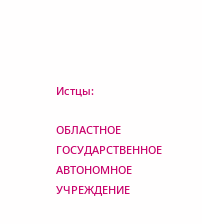Истцы:

ОБЛАСТНОЕ ГОСУДАРСТВЕННОЕ АВТОНОМНОЕ УЧРЕЖДЕНИЕ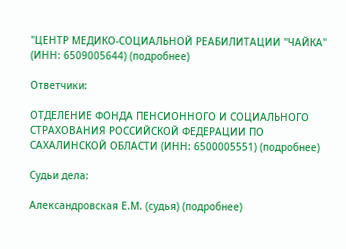"ЦЕНТР МЕДИКО-СОЦИАЛЬНОЙ РЕАБИЛИТАЦИИ "ЧАЙКА" (ИНН: 6509005644) (подробнее)

Ответчики:

ОТДЕЛЕНИЕ ФОНДА ПЕНСИОННОГО И СОЦИАЛЬНОГО СТРАХОВАНИЯ РОССИЙСКОЙ ФЕДЕРАЦИИ ПО САХАЛИНСКОЙ ОБЛАСТИ (ИНН: 6500005551) (подробнее)

Судьи дела:

Александровская Е.М. (судья) (подробнее)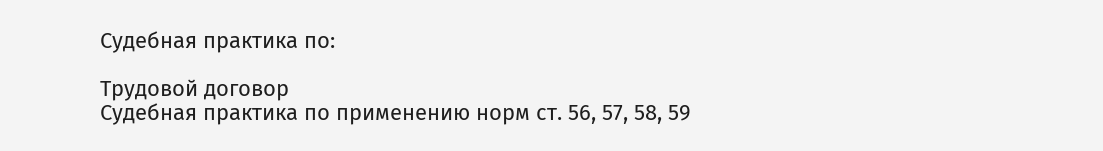Судебная практика по:

Трудовой договор
Судебная практика по применению норм ст. 56, 57, 58, 59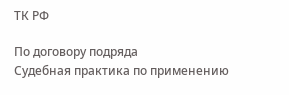ТК РФ

По договору подряда
Судебная практика по применению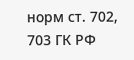норм ст. 702, 703 ГК РФ